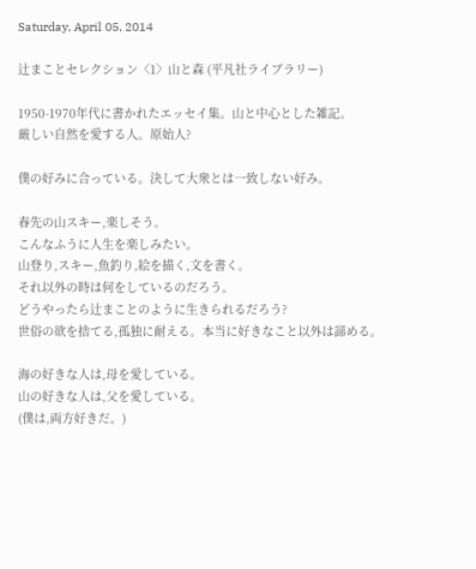Saturday, April 05, 2014

辻まことセレクション〈1〉山と森 (平凡社ライブラリー)

1950-1970年代に書かれたエッセイ集。山と中心とした雑記。
厳しい自然を愛する人。原始人?

僕の好みに合っている。決して大衆とは一致しない好み。

春先の山スキー,楽しそう。
こんなふうに人生を楽しみたい。
山登り,スキー,魚釣り,絵を描く,文を書く。
それ以外の時は何をしているのだろう。
どうやったら辻まことのように生きられるだろう?
世俗の欲を捨てる,孤独に耐える。本当に好きなこと以外は諦める。

海の好きな人は,母を愛している。
山の好きな人は,父を愛している。
(僕は,両方好きだ。)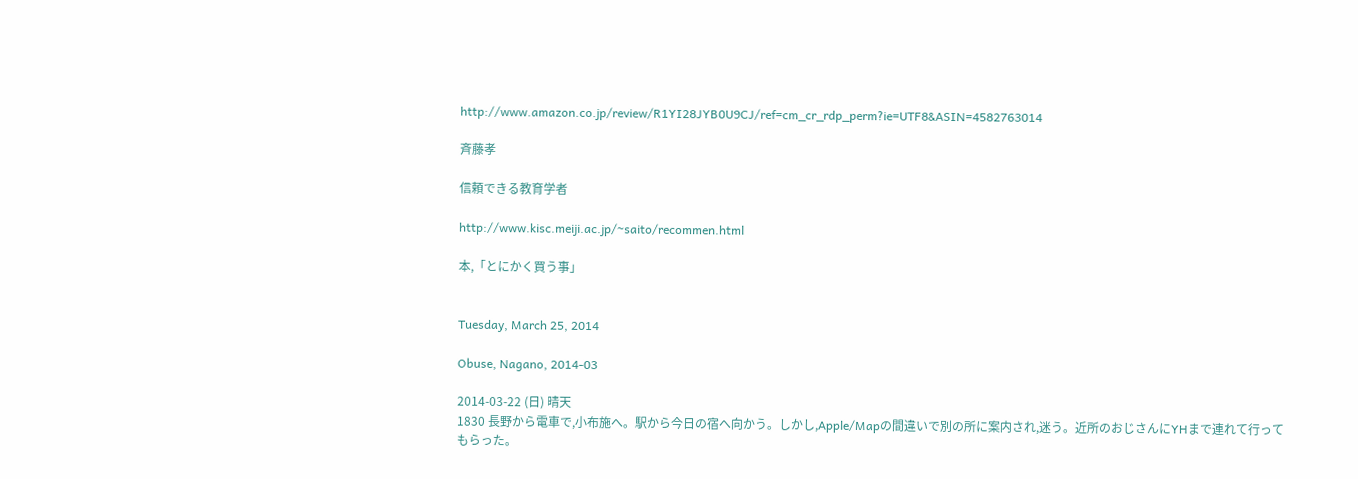http://www.amazon.co.jp/review/R1YI28JYB0U9CJ/ref=cm_cr_rdp_perm?ie=UTF8&ASIN=4582763014

斉藤孝

信頼できる教育学者

http://www.kisc.meiji.ac.jp/~saito/recommen.html

本,「とにかく買う事」


Tuesday, March 25, 2014

Obuse, Nagano, 2014-03

2014-03-22 (日) 晴天
1830 長野から電車で,小布施へ。駅から今日の宿へ向かう。しかし,Apple/Mapの間違いで別の所に案内され,迷う。近所のおじさんにYHまで連れて行ってもらった。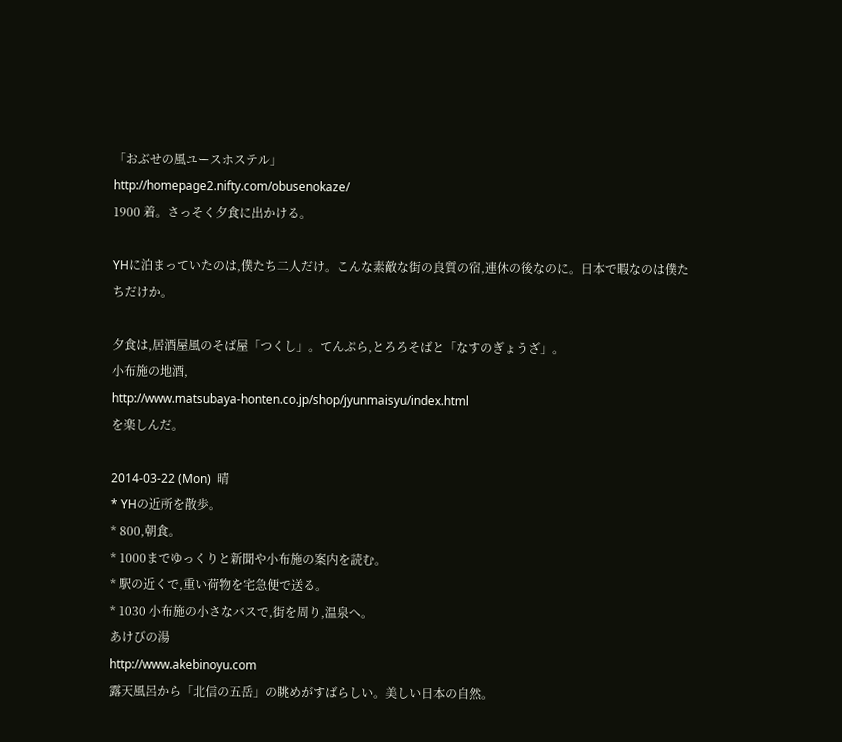「おぶせの風ユースホステル」
http://homepage2.nifty.com/obusenokaze/
1900 着。さっそく夕食に出かける。

YHに泊まっていたのは,僕たち二人だけ。こんな素敵な街の良質の宿,連休の後なのに。日本で暇なのは僕たちだけか。

夕食は,居酒屋風のそば屋「つくし」。てんぷら,とろろそばと「なすのぎょうざ」。
小布施の地酒,
http://www.matsubaya-honten.co.jp/shop/jyunmaisyu/index.html
を楽しんだ。

2014-03-22 (Mon)  晴
* YHの近所を散歩。
* 800,朝食。
* 1000までゆっくりと新聞や小布施の案内を読む。
* 駅の近くで,重い荷物を宅急便で送る。
* 1030 小布施の小さなバスで,街を周り,温泉へ。
あけびの湯
http://www.akebinoyu.com
露天風呂から「北信の五岳」の眺めがすばらしい。美しい日本の自然。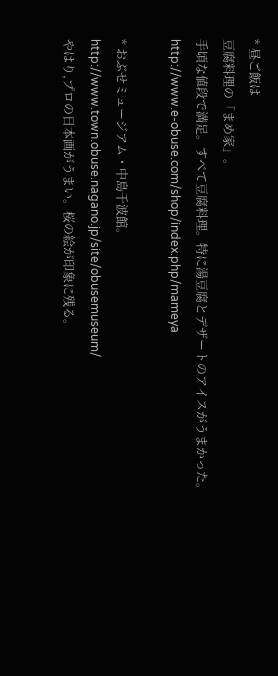* 昼ご飯は
豆腐料理の「まめ家」。
手頃な値段で満足。すべて豆腐料理。特に湯豆腐とデザートのアイスがうまかった。
http://www.e-obuse.com/shop/index.php/mameya

* おぶせミュージアム・中島千波館。
http://www.town.obuse.nagano.jp/site/obusemuseum/
やはり,プロの日本画がうまい。桜の絵が印象に残る。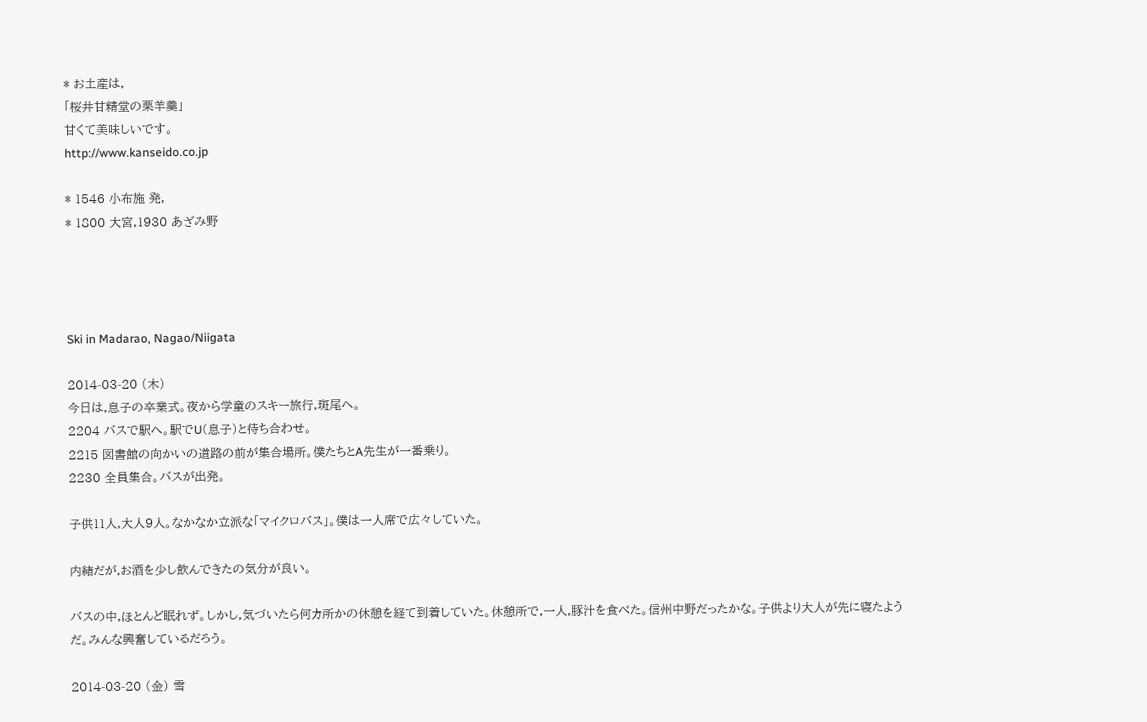* お土産は,
「桜井甘精堂の栗羊羹」
甘くて美味しいです。
http://www.kanseido.co.jp

* 1546 小布施 発,
* 1800 大宮,1930 あざみ野




Ski in Madarao, Nagao/Niigata

2014-03-20 (木)
今日は,息子の卒業式。夜から学童のスキー旅行,斑尾へ。
2204 バスで駅へ。駅でU(息子)と待ち合わせ。
2215 図書館の向かいの道路の前が集合場所。僕たちとA先生が一番乗り。
2230 全員集合。バスが出発。

子供11人,大人9人。なかなか立派な「マイクロバス」。僕は一人席で広々していた。

内緒だが,お酒を少し飲んできたの気分が良い。

バスの中,ほとんど眠れず。しかし,気づいたら何カ所かの休憩を経て到着していた。休憩所で,一人,豚汁を食べた。信州中野だったかな。子供より大人が先に寝たようだ。みんな興奮しているだろう。

2014-03-20 (金) 雪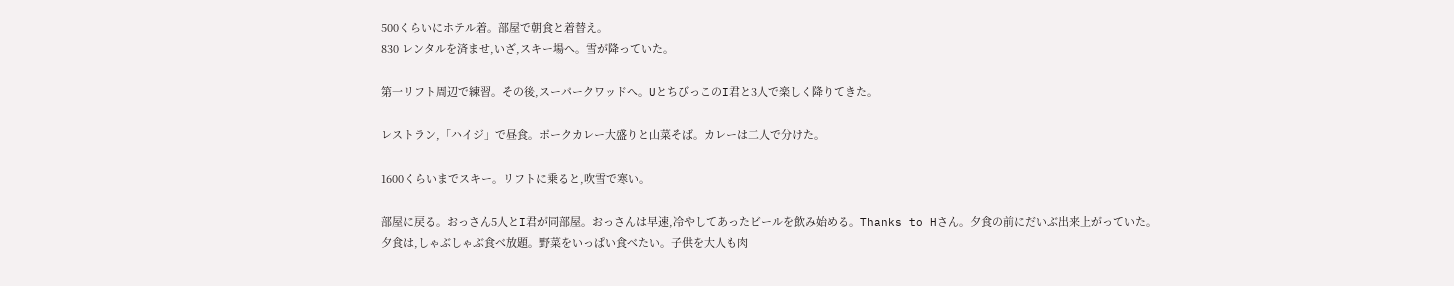500くらいにホテル着。部屋で朝食と着替え。
830 レンタルを済ませ,いざ,スキー場へ。雪が降っていた。

第一リフト周辺で練習。その後,スーパークワッドへ。UとちびっこのI君と3人で楽しく降りてきた。

レストラン,「ハイジ」で昼食。ポークカレー大盛りと山菜そば。カレーは二人で分けた。

1600くらいまでスキー。リフトに乗ると,吹雪で寒い。

部屋に戻る。おっさん5人とI君が同部屋。おっさんは早速,冷やしてあったビールを飲み始める。Thanks to Hさん。夕食の前にだいぶ出来上がっていた。
夕食は,しゃぶしゃぶ食べ放題。野菜をいっぱい食べたい。子供を大人も肉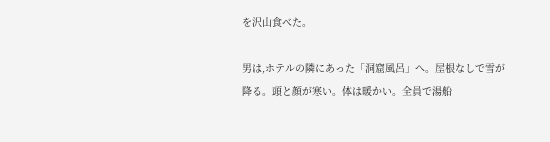を沢山食べた。

男は,ホテルの隣にあった「洞窟風呂」へ。屋根なしで雪が降る。頭と顔が寒い。体は暖かい。全員で湯船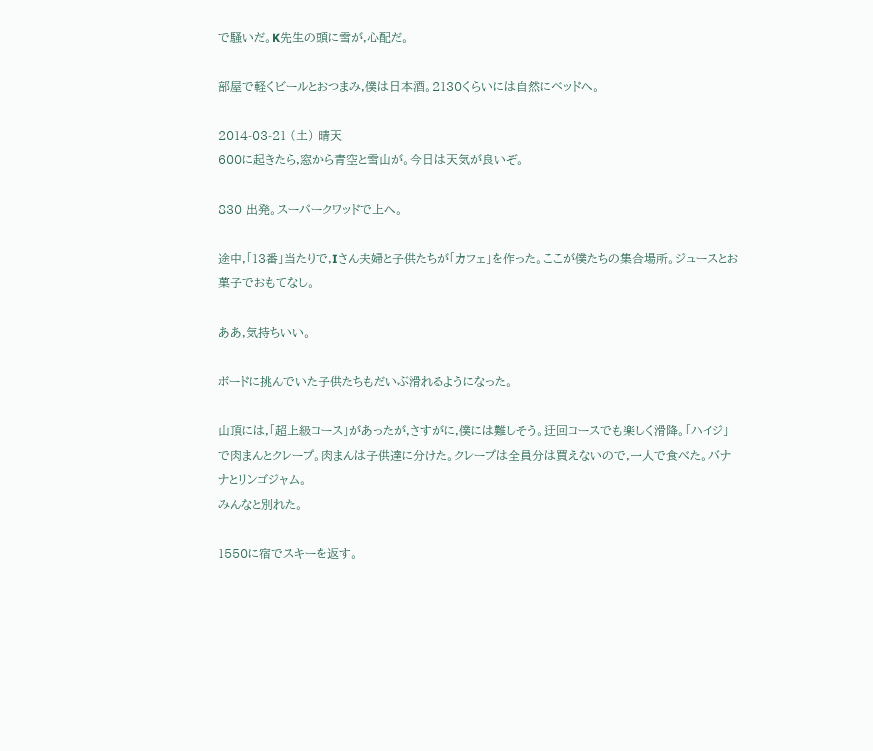で騒いだ。K先生の頭に雪が,心配だ。

部屋で軽くビールとおつまみ,僕は日本酒。2130くらいには自然にベッドへ。

2014-03-21 (土) 晴天
600に起きたら,窓から青空と雪山が。今日は天気が良いぞ。

830 出発。スーパークワッドで上へ。

途中,「13番」当たりで,Iさん夫婦と子供たちが「カフェ」を作った。ここが僕たちの集合場所。ジュースとお菓子でおもてなし。

ああ,気持ちいい。

ボードに挑んでいた子供たちもだいぶ滑れるようになった。

山頂には,「超上級コース」があったが,さすがに,僕には難しそう。迂回コースでも楽しく滑降。「ハイジ」で肉まんとクレープ。肉まんは子供達に分けた。クレープは全員分は買えないので,一人で食べた。バナナとリンゴジャム。
みんなと別れた。

1550に宿でスキーを返す。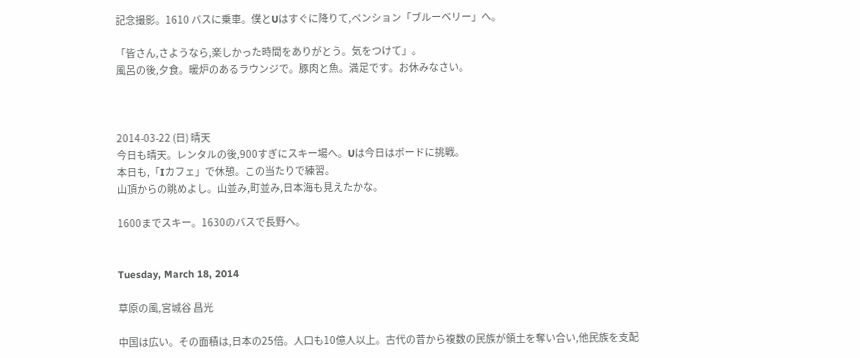記念撮影。1610 バスに乗車。僕とUはすぐに降りて,ペンション「ブルーベリー」へ。

「皆さん,さようなら,楽しかった時間をありがとう。気をつけて」。
風呂の後,夕食。暖炉のあるラウンジで。豚肉と魚。満足です。お休みなさい。



2014-03-22 (日) 晴天
今日も晴天。レンタルの後,900すぎにスキー場へ。Uは今日はボードに挑戦。
本日も,「Iカフェ」で休憩。この当たりで練習。
山頂からの眺めよし。山並み,町並み,日本海も見えたかな。

1600までスキー。1630のバスで長野へ。


Tuesday, March 18, 2014

草原の風,宮城谷 昌光

中国は広い。その面積は,日本の25倍。人口も10億人以上。古代の昔から複数の民族が領土を奪い合い,他民族を支配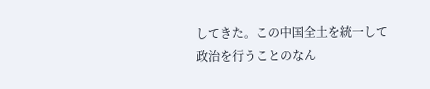してきた。この中国全土を統一して政治を行うことのなん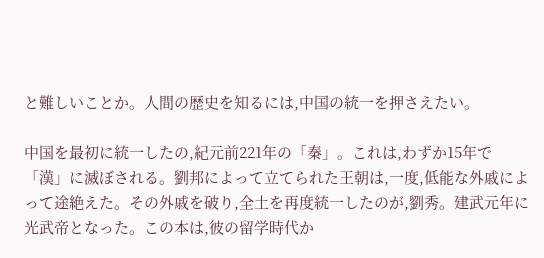と難しいことか。人間の歴史を知るには,中国の統一を押さえたい。

中国を最初に統一したの,紀元前221年の「秦」。これは,わずか15年で「漢」に滅ぼされる。劉邦によって立てられた王朝は,一度,低能な外戚によって途絶えた。その外戚を破り,全土を再度統一したのが,劉秀。建武元年に光武帝となった。この本は,彼の留学時代か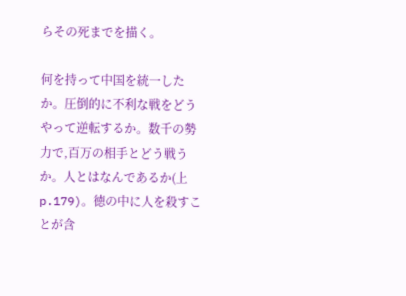らその死までを描く。

何を持って中国を統一したか。圧倒的に不利な戦をどうやって逆転するか。数千の勢力で,百万の相手とどう戦うか。人とはなんであるか(上p.179)。徳の中に人を殺すことが含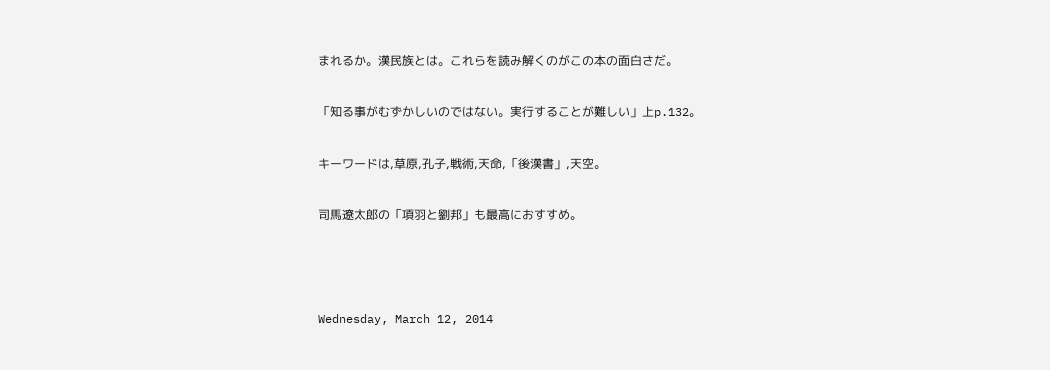まれるか。漢民族とは。これらを読み解くのがこの本の面白さだ。

「知る事がむずかしいのではない。実行することが難しい」上p.132。

キーワードは,草原,孔子,戦術,天命,「後漢書」,天空。

司馬遼太郎の「項羽と劉邦」も最高におすすめ。



Wednesday, March 12, 2014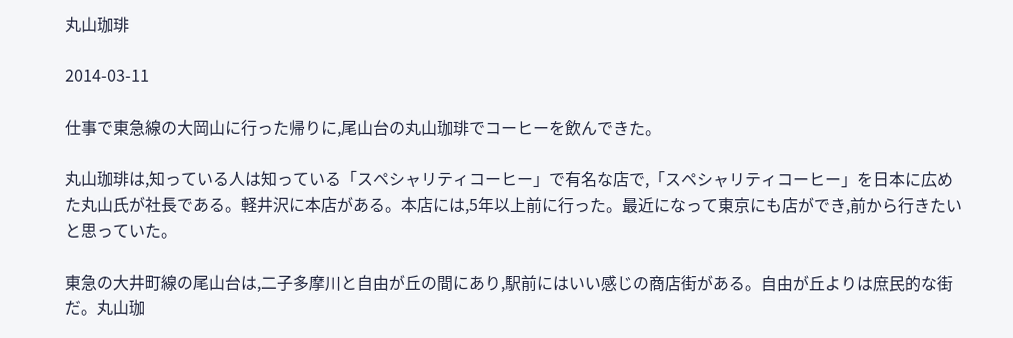丸山珈琲

2014-03-11

仕事で東急線の大岡山に行った帰りに,尾山台の丸山珈琲でコーヒーを飲んできた。

丸山珈琲は,知っている人は知っている「スペシャリティコーヒー」で有名な店で,「スペシャリティコーヒー」を日本に広めた丸山氏が社長である。軽井沢に本店がある。本店には,5年以上前に行った。最近になって東京にも店ができ,前から行きたいと思っていた。

東急の大井町線の尾山台は,二子多摩川と自由が丘の間にあり,駅前にはいい感じの商店街がある。自由が丘よりは庶民的な街だ。丸山珈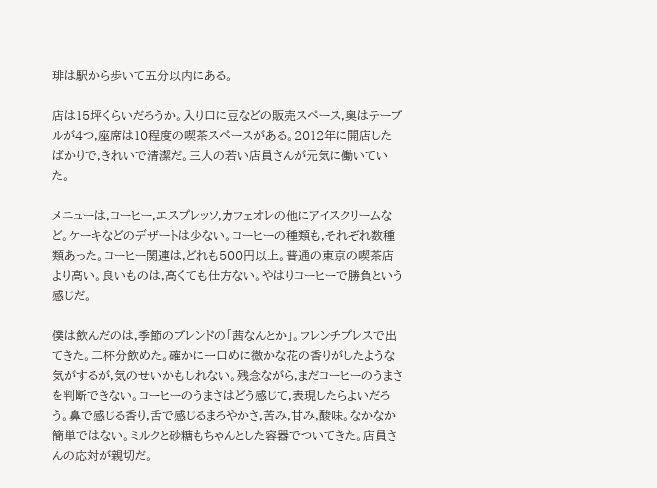琲は駅から歩いて五分以内にある。

店は15坪くらいだろうか。入り口に豆などの販売スペース,奥はテーブルが4つ,座席は10程度の喫茶スペースがある。2012年に開店したばかりで,きれいで清潔だ。三人の若い店員さんが元気に働いていた。

メニューは,コーヒー,エスプレッソ,カフェオレの他にアイスクリームなど。ケーキなどのデザートは少ない。コーヒーの種類も,それぞれ数種類あった。コーヒー関連は,どれも500円以上。普通の東京の喫茶店より高い。良いものは,高くても仕方ない。やはりコーヒーで勝負という感じだ。

僕は飲んだのは,季節のブレンドの「茜なんとか」。フレンチプレスで出てきた。二杯分飲めた。確かに一口めに微かな花の香りがしたような気がするが,気のせいかもしれない。残念ながら,まだコーヒーのうまさを判断できない。コーヒーのうまさはどう感じて,表現したらよいだろう。鼻で感じる香り,舌で感じるまろやかさ,苦み,甘み,酸味。なかなか簡単ではない。ミルクと砂糖もちゃんとした容器でついてきた。店員さんの応対が親切だ。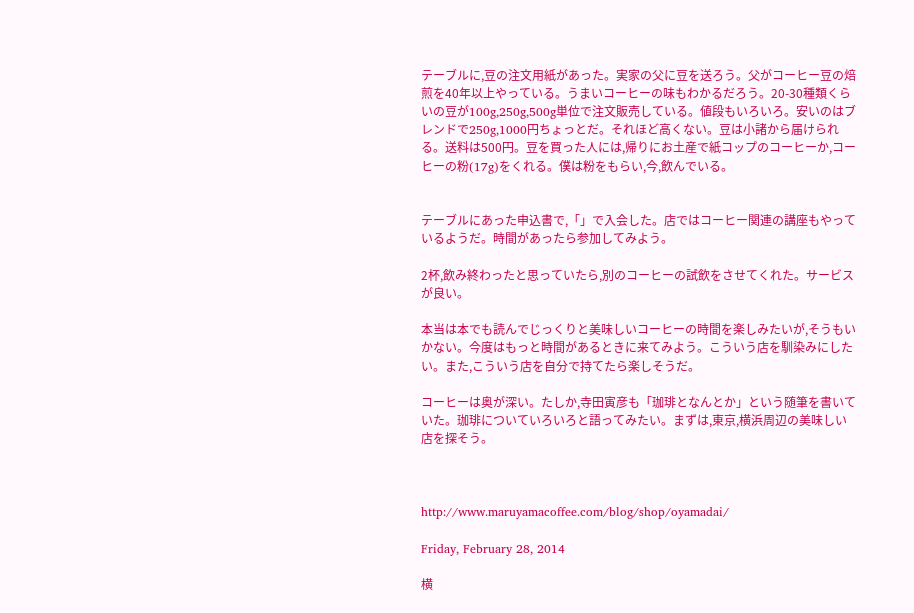テーブルに,豆の注文用紙があった。実家の父に豆を送ろう。父がコーヒー豆の焙煎を40年以上やっている。うまいコーヒーの味もわかるだろう。20-30種類くらいの豆が100g,250g,500g単位で注文販売している。値段もいろいろ。安いのはブレンドで250g,1000円ちょっとだ。それほど高くない。豆は小諸から届けられる。送料は500円。豆を買った人には,帰りにお土産で紙コップのコーヒーか,コーヒーの粉(17g)をくれる。僕は粉をもらい,今,飲んでいる。


テーブルにあった申込書で,「」で入会した。店ではコーヒー関連の講座もやっているようだ。時間があったら参加してみよう。

2杯,飲み終わったと思っていたら,別のコーヒーの試飲をさせてくれた。サービスが良い。

本当は本でも読んでじっくりと美味しいコーヒーの時間を楽しみたいが,そうもいかない。今度はもっと時間があるときに来てみよう。こういう店を馴染みにしたい。また,こういう店を自分で持てたら楽しそうだ。

コーヒーは奥が深い。たしか,寺田寅彦も「珈琲となんとか」という随筆を書いていた。珈琲についていろいろと語ってみたい。まずは,東京,横浜周辺の美味しい店を探そう。



http://www.maruyamacoffee.com/blog/shop/oyamadai/

Friday, February 28, 2014

横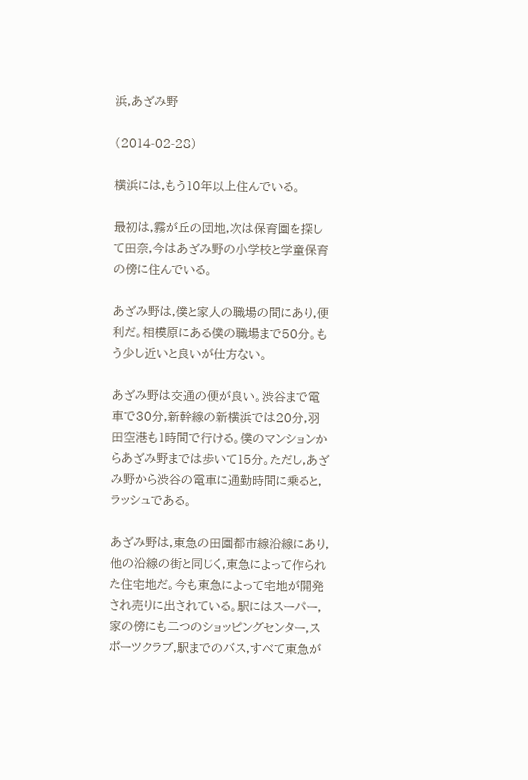浜,あざみ野

(2014-02-28)

横浜には,もう10年以上住んでいる。

最初は,霧が丘の団地,次は保育園を探して田奈,今はあざみ野の小学校と学童保育の傍に住んでいる。

あざみ野は,僕と家人の職場の間にあり,便利だ。相模原にある僕の職場まで50分。もう少し近いと良いが仕方ない。

あざみ野は交通の便が良い。渋谷まで電車で30分,新幹線の新横浜では20分,羽田空港も1時間で行ける。僕のマンションからあざみ野までは歩いて15分。ただし,あざみ野から渋谷の電車に通勤時間に乗ると,ラッシュである。

あざみ野は,東急の田園都市線沿線にあり,他の沿線の街と同じく,東急によって作られた住宅地だ。今も東急によって宅地が開発され売りに出されている。駅にはスーパー,家の傍にも二つのショッピングセンター,スポーツクラブ,駅までのバス,すべて東急が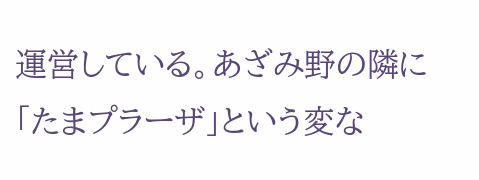運営している。あざみ野の隣に「たまプラーザ」という変な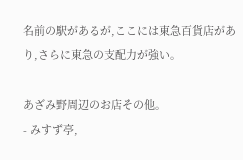名前の駅があるが,ここには東急百貨店があり,さらに東急の支配力が強い。

あざみ野周辺のお店その他。
- みすず亭,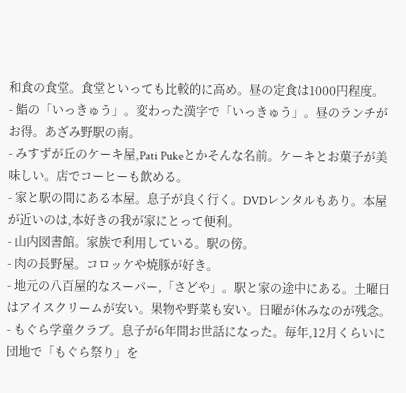和食の食堂。食堂といっても比較的に高め。昼の定食は1000円程度。
- 鮨の「いっきゅう」。変わった漢字で「いっきゅう」。昼のランチがお得。あざみ野駅の南。
- みすずが丘のケーキ屋,Pati Pukeとかそんな名前。ケーキとお菓子が美味しい。店でコーヒーも飲める。
- 家と駅の間にある本屋。息子が良く行く。DVDレンタルもあり。本屋が近いのは,本好きの我が家にとって便利。
- 山内図書館。家族で利用している。駅の傍。
- 肉の長野屋。コロッケや焼豚が好き。
- 地元の八百屋的なスーパー,「さどや」。駅と家の途中にある。土曜日はアイスクリームが安い。果物や野菜も安い。日曜が休みなのが残念。
- もぐら学童クラブ。息子が6年間お世話になった。毎年,12月くらいに団地で「もぐら祭り」を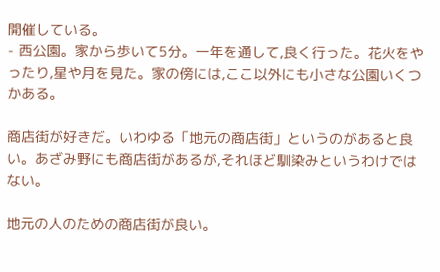開催している。
- 西公園。家から歩いて5分。一年を通して,良く行った。花火をやったり,星や月を見た。家の傍には,ここ以外にも小さな公園いくつかある。

商店街が好きだ。いわゆる「地元の商店街」というのがあると良い。あざみ野にも商店街があるが,それほど馴染みというわけではない。

地元の人のための商店街が良い。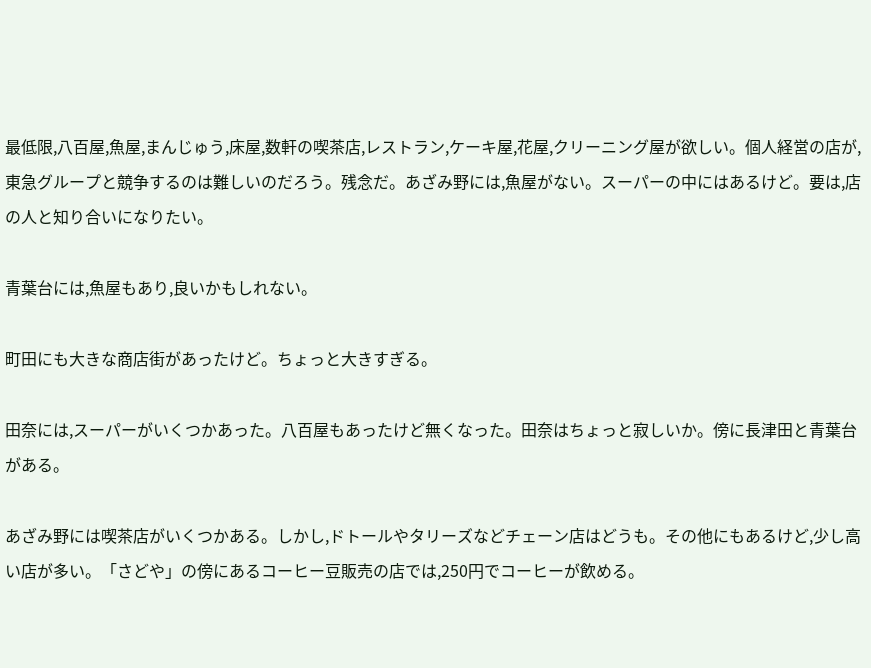最低限,八百屋,魚屋,まんじゅう,床屋,数軒の喫茶店,レストラン,ケーキ屋,花屋,クリーニング屋が欲しい。個人経営の店が,東急グループと競争するのは難しいのだろう。残念だ。あざみ野には,魚屋がない。スーパーの中にはあるけど。要は,店の人と知り合いになりたい。

青葉台には,魚屋もあり,良いかもしれない。

町田にも大きな商店街があったけど。ちょっと大きすぎる。

田奈には,スーパーがいくつかあった。八百屋もあったけど無くなった。田奈はちょっと寂しいか。傍に長津田と青葉台がある。

あざみ野には喫茶店がいくつかある。しかし,ドトールやタリーズなどチェーン店はどうも。その他にもあるけど,少し高い店が多い。「さどや」の傍にあるコーヒー豆販売の店では,250円でコーヒーが飲める。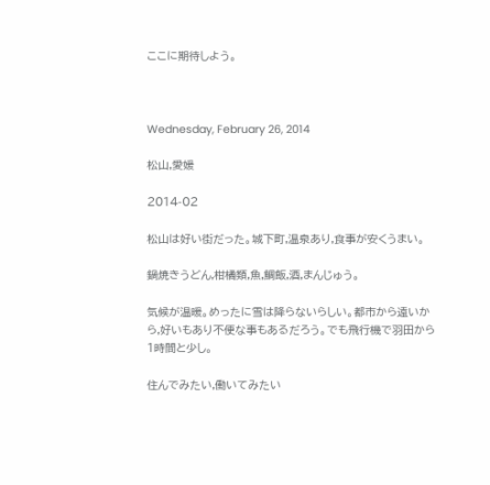ここに期待しよう。



Wednesday, February 26, 2014

松山,愛媛

2014-02

松山は好い街だった。城下町,温泉あり,食事が安くうまい。

鍋焼きうどん,柑橘類,魚,鯛飯,酒,まんじゅう。

気候が温暖。めったに雪は降らないらしい。都市から遠いから,好いもあり不便な事もあるだろう。でも飛行機で羽田から1時間と少し。

住んでみたい,働いてみたい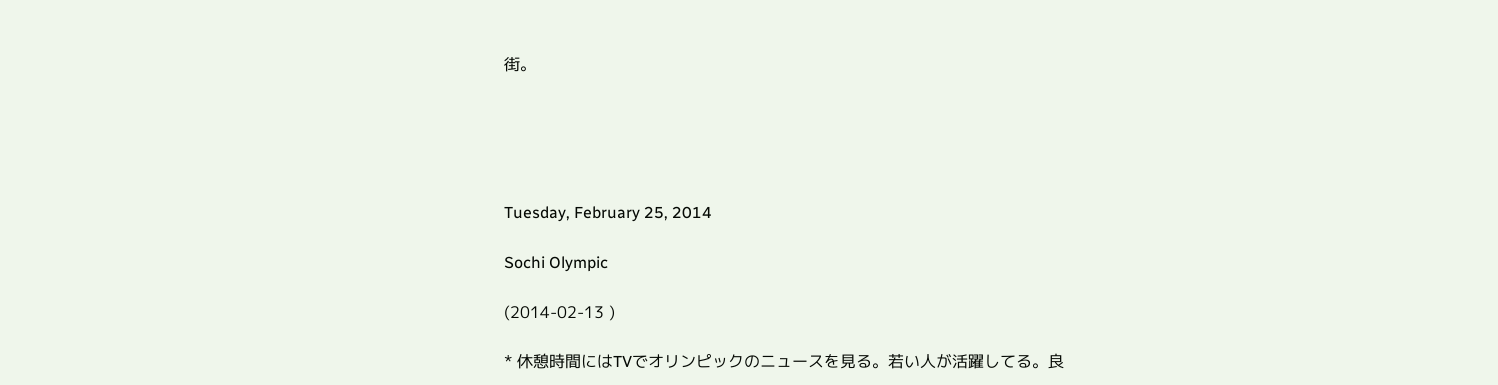街。





Tuesday, February 25, 2014

Sochi Olympic

(2014-02-13 )

* 休憩時間にはTVでオリンピックのニュースを見る。若い人が活躍してる。良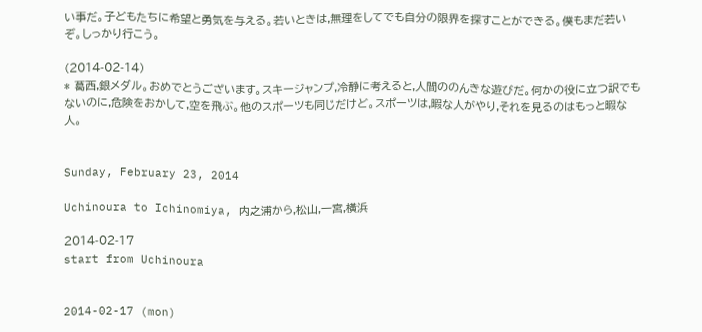い事だ。子どもたちに希望と勇気を与える。若いときは,無理をしてでも自分の限界を探すことができる。僕もまだ若いぞ。しっかり行こう。

(2014-02-14)
* 葛西,銀メダル。おめでとうございます。スキージャンプ,冷静に考えると,人間ののんきな遊びだ。何かの役に立つ訳でもないのに,危険をおかして,空を飛ぶ。他のスポーツも同じだけど。スポーツは,暇な人がやり,それを見るのはもっと暇な人。


Sunday, February 23, 2014

Uchinoura to Ichinomiya, 内之浦から,松山,一宮,橫浜

2014-02-17
start from Uchinoura


2014-02-17 (mon)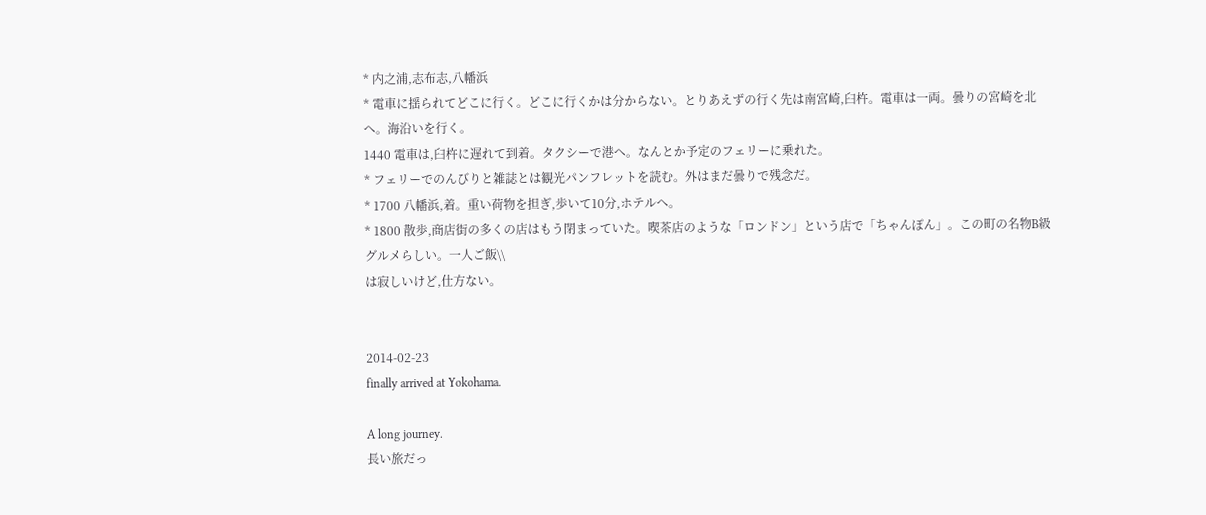* 内之浦,志布志,八幡浜
* 電車に揺られてどこに行く。どこに行くかは分からない。とりあえずの行く先は南宮崎,臼杵。電車は一両。曇りの宮崎を北へ。海沿いを行く。
1440 電車は,臼杵に遅れて到着。タクシーで港へ。なんとか予定のフェリーに乗れた。
* フェリーでのんびりと雑誌とは観光パンフレットを読む。外はまだ曇りで残念だ。
* 1700 八幡浜,着。重い荷物を担ぎ,歩いて10分,ホテルへ。
* 1800 散歩,商店街の多くの店はもう閉まっていた。喫茶店のような「ロンドン」という店で「ちゃんぽん」。この町の名物B級グルメらしい。一人ご飯\\
は寂しいけど,仕方ない。


2014-02-23
finally arrived at Yokohama.

A long journey.
長い旅だっ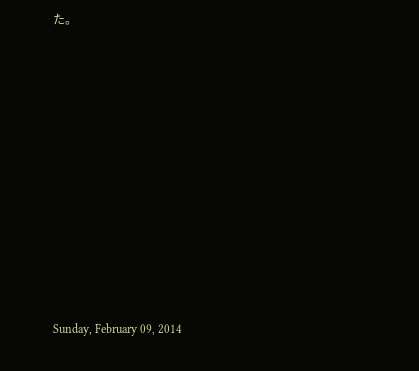た。

















Sunday, February 09, 2014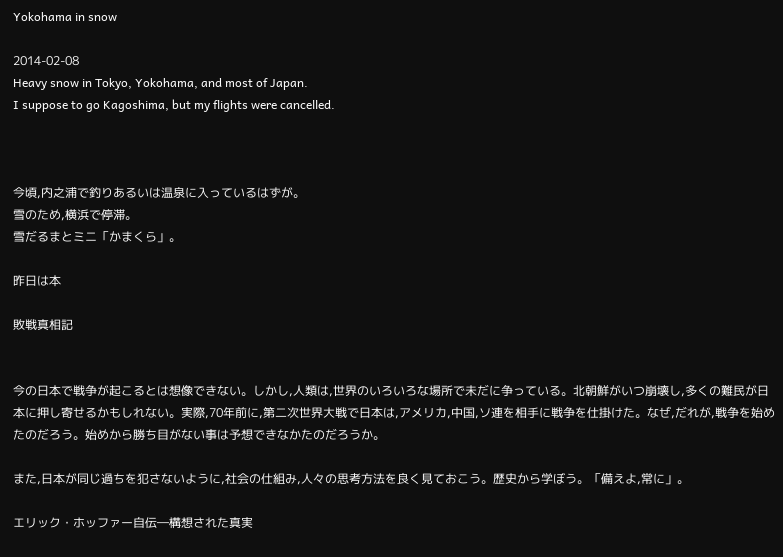Yokohama in snow

2014-02-08
Heavy snow in Tokyo, Yokohama, and most of Japan.
I suppose to go Kagoshima, but my flights were cancelled.



今頃,内之浦で釣りあるいは温泉に入っているはずが。
雪のため,横浜で停滞。
雪だるまとミニ「かまくら」。

昨日は本

敗戦真相記


今の日本で戦争が起こるとは想像できない。しかし,人類は,世界のいろいろな場所で未だに争っている。北朝鮮がいつ崩壊し,多くの難民が日本に押し寄せるかもしれない。実際,70年前に,第二次世界大戦で日本は,アメリカ,中国,ソ連を相手に戦争を仕掛けた。なぜ,だれが,戦争を始めたのだろう。始めから勝ち目がない事は予想できなかたのだろうか。

また,日本が同じ過ちを犯さないように,社会の仕組み,人々の思考方法を良く見ておこう。歴史から学ぼう。「備えよ,常に」。

エリック・ホッファー自伝―構想された真実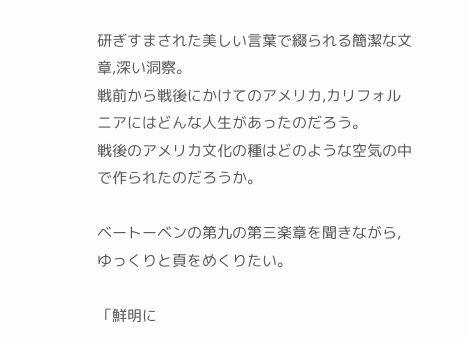研ぎすまされた美しい言葉で綴られる簡潔な文章,深い洞察。
戦前から戦後にかけてのアメリカ,カリフォルニアにはどんな人生があったのだろう。
戦後のアメリカ文化の種はどのような空気の中で作られたのだろうか。

ベートーベンの第九の第三楽章を聞きながら,ゆっくりと頁をめくりたい。

「鮮明に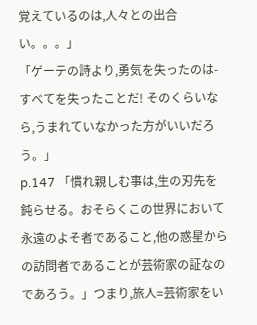覚えているのは,人々との出合い。。。」
「ゲーテの詩より,勇気を失ったのは- すべてを失ったことだ! そのくらいなら,うまれていなかった方がいいだろう。」
p.147 「慣れ親しむ事は,生の刃先を鈍らせる。おそらくこの世界において永遠のよそ者であること,他の惑星からの訪問者であることが芸術家の証なのであろう。」つまり,旅人=芸術家をい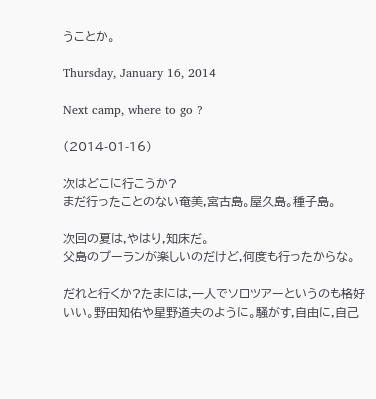うことか。

Thursday, January 16, 2014

Next camp, where to go ?

(2014-01-16)

次はどこに行こうか?
まだ行ったことのない奄美,宮古島。屋久島。種子島。

次回の夏は,やはり,知床だ。
父島のプーランが楽しいのだけど,何度も行ったからな。

だれと行くか?たまには,一人でソロツアーというのも格好いい。野田知佑や星野道夫のように。騒がす,自由に,自己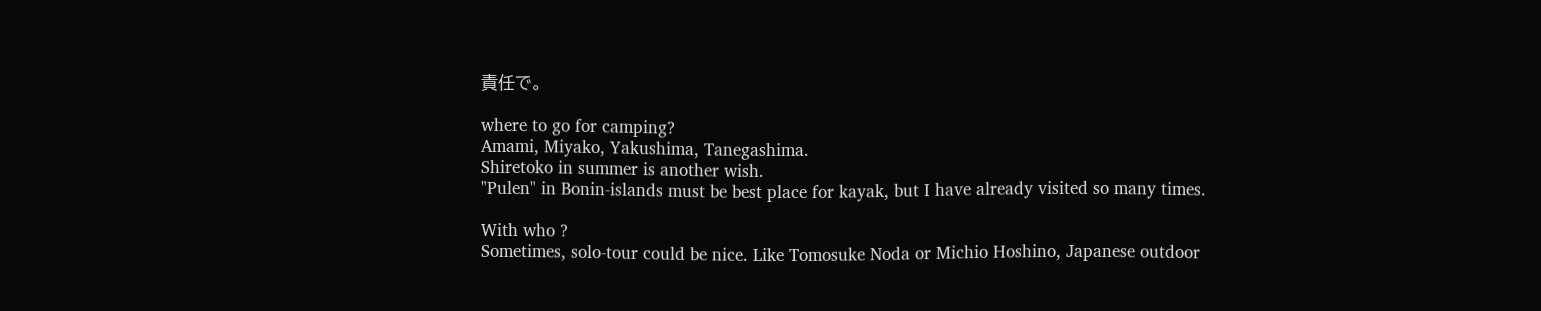責任で。

where to go for camping?
Amami, Miyako, Yakushima, Tanegashima.
Shiretoko in summer is another wish.
"Pulen" in Bonin-islands must be best place for kayak, but I have already visited so many times.

With who ?
Sometimes, solo-tour could be nice. Like Tomosuke Noda or Michio Hoshino, Japanese outdoor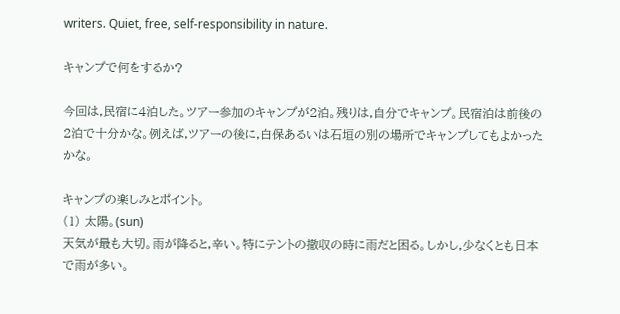writers. Quiet, free, self-responsibility in nature.

キャンプで何をするか?

今回は,民宿に4泊した。ツアー参加のキャンプが2泊。残りは,自分でキャンプ。民宿泊は前後の2泊で十分かな。例えば,ツアーの後に,白保あるいは石垣の別の場所でキャンプしてもよかったかな。

キャンプの楽しみとポイント。
(1) 太陽。(sun)
天気が最も大切。雨が降ると,辛い。特にテントの撤収の時に雨だと困る。しかし,少なくとも日本で雨が多い。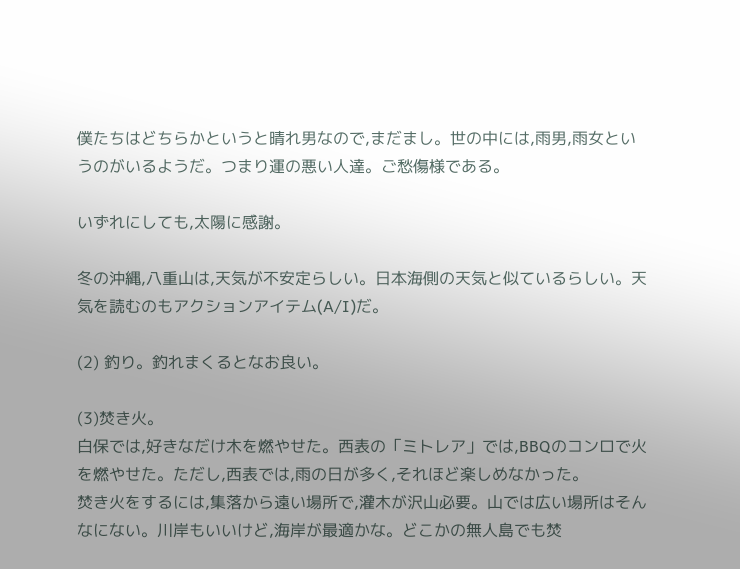僕たちはどちらかというと晴れ男なので,まだまし。世の中には,雨男,雨女というのがいるようだ。つまり運の悪い人達。ご愁傷様である。

いずれにしても,太陽に感謝。

冬の沖縄,八重山は,天気が不安定らしい。日本海側の天気と似ているらしい。天気を読むのもアクションアイテム(A/I)だ。

(2) 釣り。釣れまくるとなお良い。

(3)焚き火。
白保では,好きなだけ木を燃やせた。西表の「ミトレア」では,BBQのコンロで火を燃やせた。ただし,西表では,雨の日が多く,それほど楽しめなかった。
焚き火をするには,集落から遠い場所で,灌木が沢山必要。山では広い場所はそんなにない。川岸もいいけど,海岸が最適かな。どこかの無人島でも焚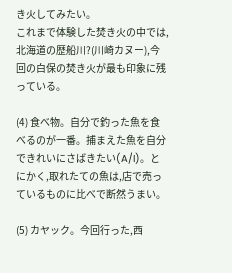き火してみたい。
これまで体験した焚き火の中では,北海道の歴船川?(川崎カヌー),今回の白保の焚き火が最も印象に残っている。

(4) 食べ物。自分で釣った魚を食べるのが一番。捕まえた魚を自分できれいにさばきたい(A/I)。とにかく,取れたての魚は,店で売っているものに比べで断然うまい。

(5) カヤック。今回行った,西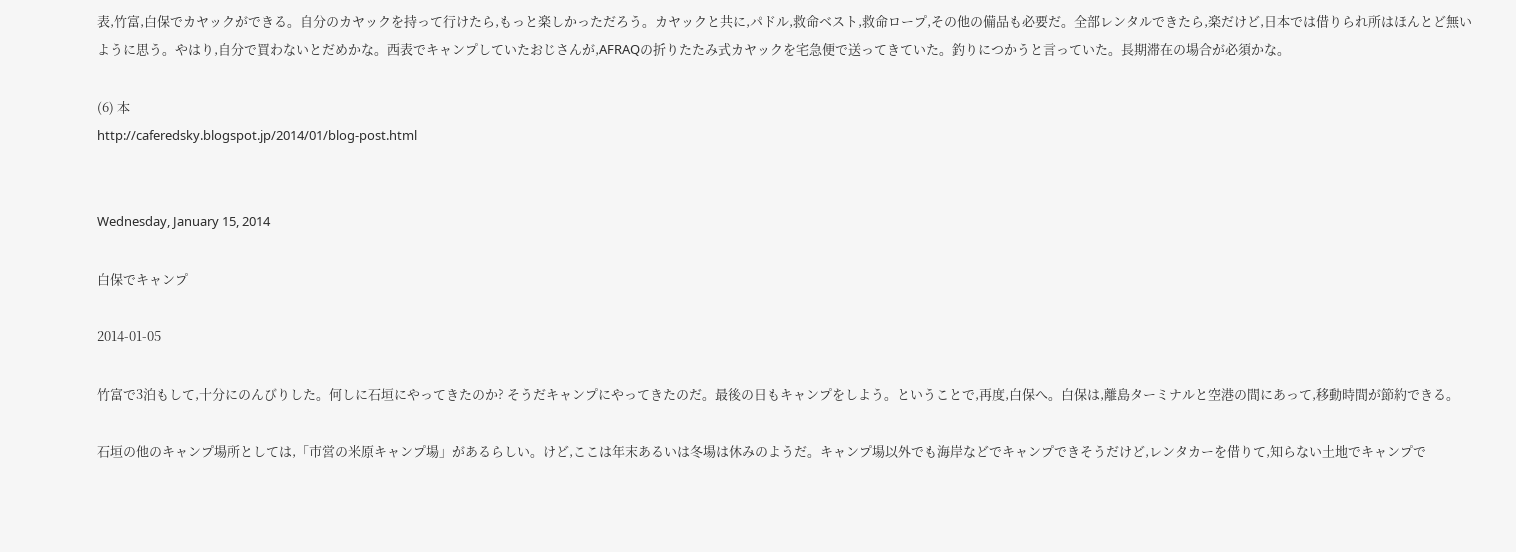表,竹富,白保でカヤックができる。自分のカヤックを持って行けたら,もっと楽しかっただろう。カヤックと共に,パドル,救命ベスト,救命ロープ,その他の備品も必要だ。全部レンタルできたら,楽だけど,日本では借りられ所はほんとど無いように思う。やはり,自分で買わないとだめかな。西表でキャンプしていたおじさんが,AFRAQの折りたたみ式カヤックを宅急便で送ってきていた。釣りにつかうと言っていた。長期滞在の場合が必須かな。

(6) 本
http://caferedsky.blogspot.jp/2014/01/blog-post.html


Wednesday, January 15, 2014

白保でキャンプ

2014-01-05

竹富で3泊もして,十分にのんびりした。何しに石垣にやってきたのか? そうだキャンプにやってきたのだ。最後の日もキャンプをしよう。ということで,再度,白保へ。白保は,離島ターミナルと空港の間にあって,移動時間が節約できる。

石垣の他のキャンプ場所としては,「市営の米原キャンプ場」があるらしい。けど,ここは年末あるいは冬場は休みのようだ。キャンプ場以外でも海岸などでキャンプできそうだけど,レンタカーを借りて,知らない土地でキャンプで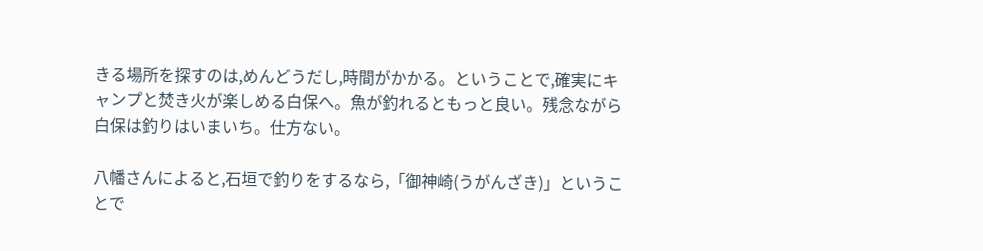きる場所を探すのは,めんどうだし,時間がかかる。ということで,確実にキャンプと焚き火が楽しめる白保へ。魚が釣れるともっと良い。残念ながら白保は釣りはいまいち。仕方ない。

八幡さんによると,石垣で釣りをするなら,「御神崎(うがんざき)」ということで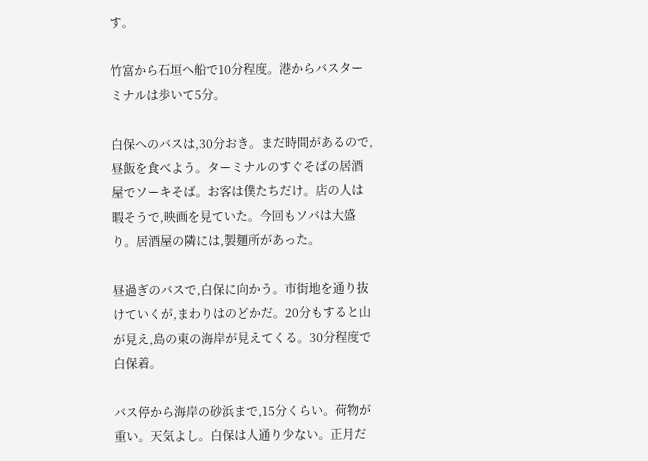す。

竹富から石垣へ船で10分程度。港からバスターミナルは歩いて5分。

白保へのバスは,30分おき。まだ時間があるので,昼飯を食べよう。ターミナルのすぐそばの居酒屋でソーキそば。お客は僕たちだけ。店の人は暇そうで,映画を見ていた。今回もソバは大盛り。居酒屋の隣には,製麺所があった。

昼過ぎのバスで,白保に向かう。市街地を通り抜けていくが,まわりはのどかだ。20分もすると山が見え,島の東の海岸が見えてくる。30分程度で白保着。

バス停から海岸の砂浜まで,15分くらい。荷物が重い。天気よし。白保は人通り少ない。正月だ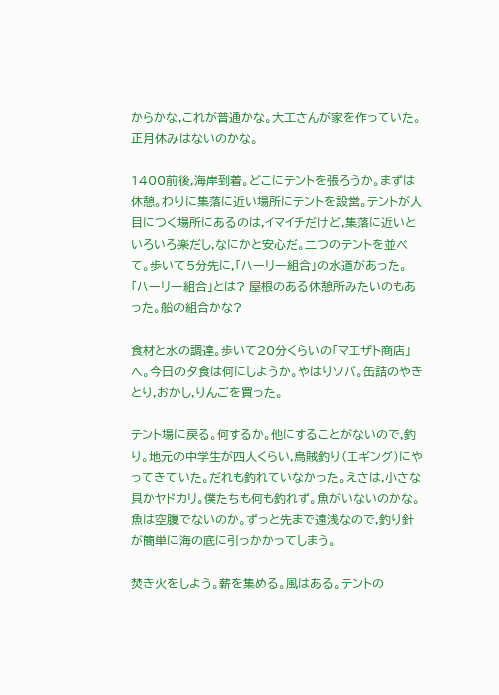からかな,これが普通かな。大工さんが家を作っていた。正月休みはないのかな。

1400前後,海岸到着。どこにテントを張ろうか。まずは休憩。わりに集落に近い場所にテントを設営。テントが人目につく場所にあるのは,イマイチだけど,集落に近いといろいろ楽だし,なにかと安心だ。二つのテントを並べて。歩いて5分先に,「ハーリー組合」の水道があった。「ハーリー組合」とは? 屋根のある休憩所みたいのもあった。船の組合かな?

食材と水の調達。歩いて20分くらいの「マエザト商店」へ。今日の夕食は何にしようか。やはりソバ。缶詰のやきとり,おかし,りんごを買った。

テント場に戻る。何するか。他にすることがないので,釣り。地元の中学生が四人くらい,烏賊釣り(エギング)にやってきていた。だれも釣れていなかった。えさは,小さな貝かヤドカリ。僕たちも何も釣れず。魚がいないのかな。魚は空腹でないのか。ずっと先まで遠浅なので,釣り針が簡単に海の底に引っかかってしまう。

焚き火をしよう。薪を集める。風はある。テントの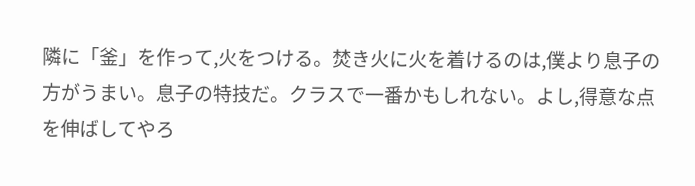隣に「釜」を作って,火をつける。焚き火に火を着けるのは,僕より息子の方がうまい。息子の特技だ。クラスで一番かもしれない。よし,得意な点を伸ばしてやろ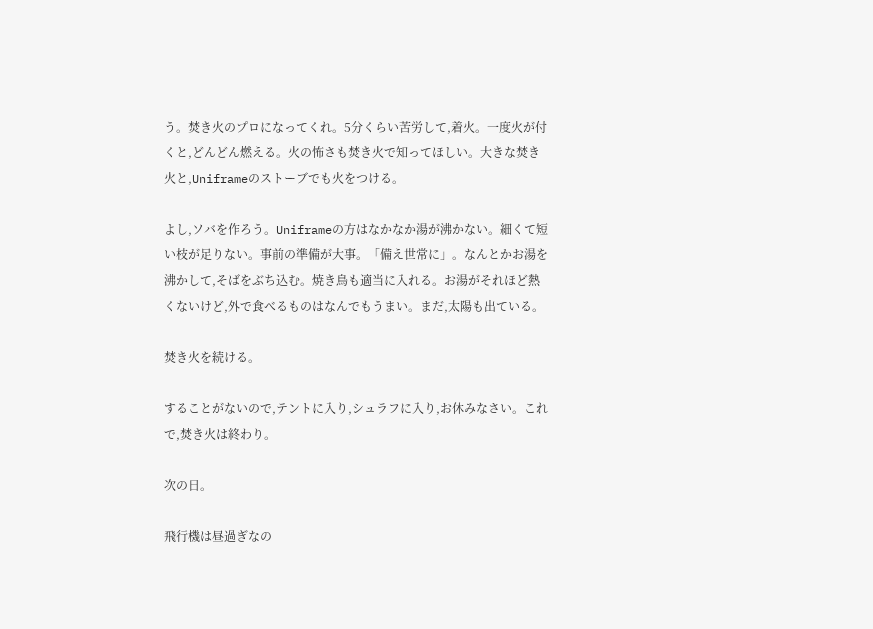う。焚き火のプロになってくれ。5分くらい苦労して,着火。一度火が付くと,どんどん燃える。火の怖さも焚き火で知ってほしい。大きな焚き火と,Uniframeのストーブでも火をつける。

よし,ソバを作ろう。Uniframeの方はなかなか湯が沸かない。細くて短い枝が足りない。事前の準備が大事。「備え世常に」。なんとかお湯を沸かして,そばをぶち込む。焼き鳥も適当に入れる。お湯がそれほど熱くないけど,外で食べるものはなんでもうまい。まだ,太陽も出ている。

焚き火を続ける。

することがないので,テントに入り,シュラフに入り,お休みなさい。これで,焚き火は終わり。

次の日。

飛行機は昼過ぎなの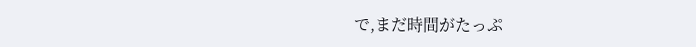で,まだ時間がたっぷ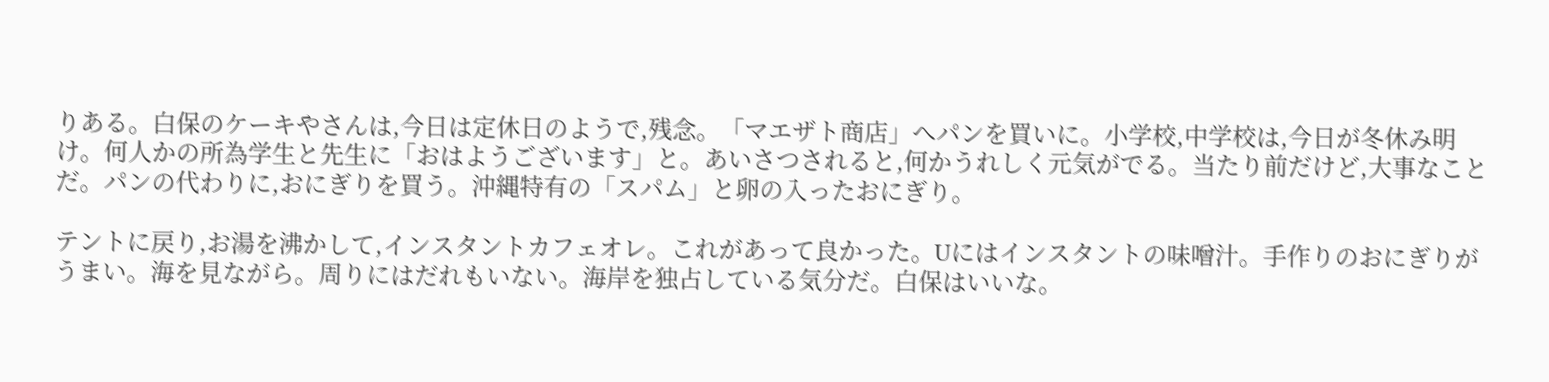りある。白保のケーキやさんは,今日は定休日のようで,残念。「マエザト商店」へパンを買いに。小学校,中学校は,今日が冬休み明け。何人かの所為学生と先生に「おはようございます」と。あいさつされると,何かうれしく元気がでる。当たり前だけど,大事なことだ。パンの代わりに,おにぎりを買う。沖縄特有の「スパム」と卵の入ったおにぎり。

テントに戻り,お湯を沸かして,インスタントカフェオレ。これがあって良かった。Uにはインスタントの味噌汁。手作りのおにぎりがうまい。海を見ながら。周りにはだれもいない。海岸を独占している気分だ。白保はいいな。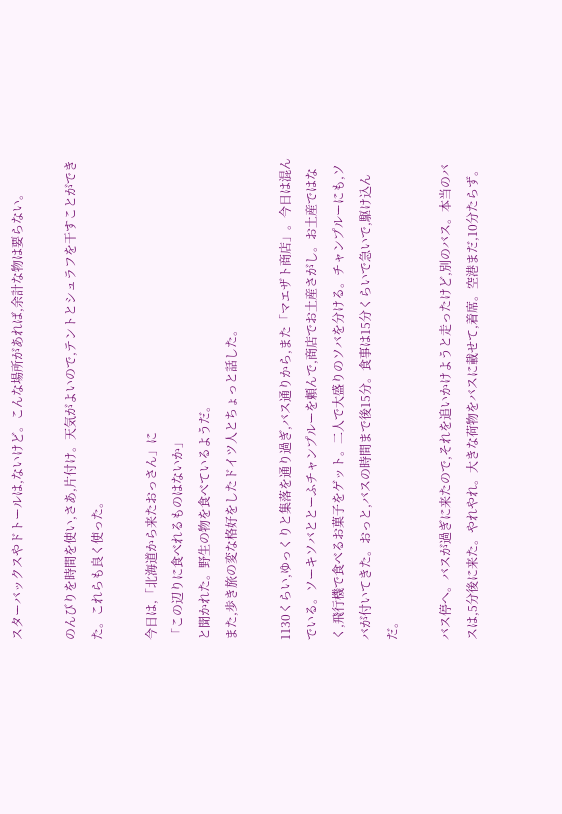スターバックスやドトールは,ないけど。こんな場所があれば,余計な物は要らない。

のんびりを時間を使い,さあ,片付け。天気がよいので,テントとシュラフを干すことができた。これらも良く使った。

今日は,「北海道から来たおっさん」に
「この辺りに食べれるものはないか」
と聞かれた。野生の物を食べているようだ。
また,歩き旅の変な格好をしたドイツ人とちょっと話した。

1130くらい,ゆっくりと集落を通り過ぎ,バス通りから,また「マエザト商店」。今日は混んでいる。ソーキソバととーふチャンプルーを頼んで,商店でお土産さがし。お土産ではなく,飛行機で食べるお菓子をゲット。二人で大盛りのソバを分ける。チャンプルーにも,ソバが付いてきた。おっと,バスの時間まで後15分。食事は15分くらいで急いで,駆け込んだ。

バス停へ。バスが過ぎに来たので,それを追いかけようと走ったけど,別のバス。本当のバスは,5分後に来た。やれやれ。大きな荷物をバスに載せて,着席。空港まだ,10分たらず。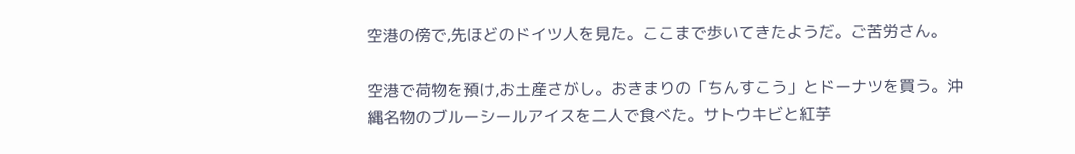空港の傍で,先ほどのドイツ人を見た。ここまで歩いてきたようだ。ご苦労さん。

空港で荷物を預け,お土産さがし。おきまりの「ちんすこう」とドーナツを買う。沖縄名物のブルーシールアイスを二人で食べた。サトウキビと紅芋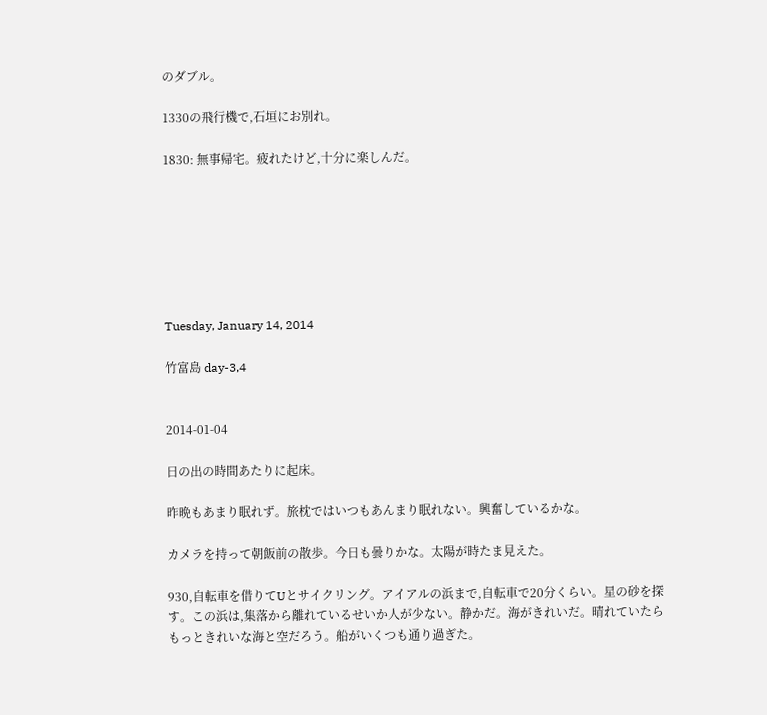のダブル。

1330の飛行機で,石垣にお別れ。

1830: 無事帰宅。疲れたけど,十分に楽しんだ。







Tuesday, January 14, 2014

竹富島 day-3,4


2014-01-04

日の出の時間あたりに起床。

昨晩もあまり眠れず。旅枕ではいつもあんまり眠れない。興奮しているかな。

カメラを持って朝飯前の散歩。今日も曇りかな。太陽が時たま見えた。

930,自転車を借りてUとサイクリング。アイアルの浜まで,自転車で20分くらい。星の砂を探す。この浜は,集落から離れているせいか人が少ない。静かだ。海がきれいだ。晴れていたらもっときれいな海と空だろう。船がいくつも通り過ぎた。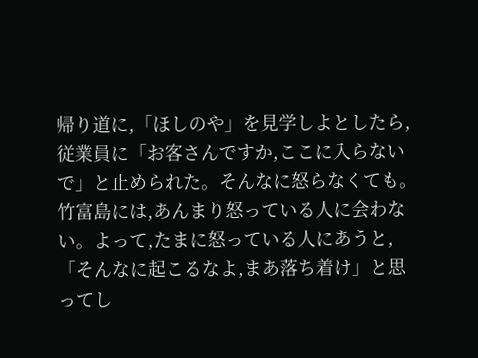帰り道に,「ほしのや」を見学しよとしたら,従業員に「お客さんですか,ここに入らないで」と止められた。そんなに怒らなくても。竹富島には,あんまり怒っている人に会わない。よって,たまに怒っている人にあうと,「そんなに起こるなよ,まあ落ち着け」と思ってし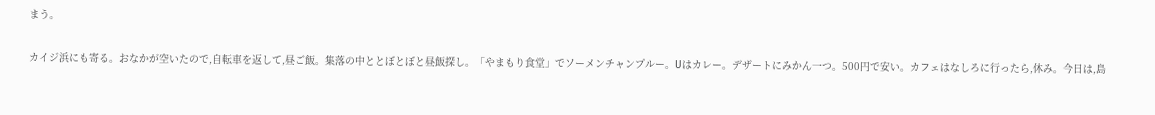まう。

カイジ浜にも寄る。おなかが空いたので,自転車を返して,昼ご飯。集落の中ととぼとぼと昼飯探し。「やまもり食堂」でソーメンチャンプルー。Uはカレー。デザートにみかん一つ。500円で安い。カフェはなしろに行ったら,休み。今日は,島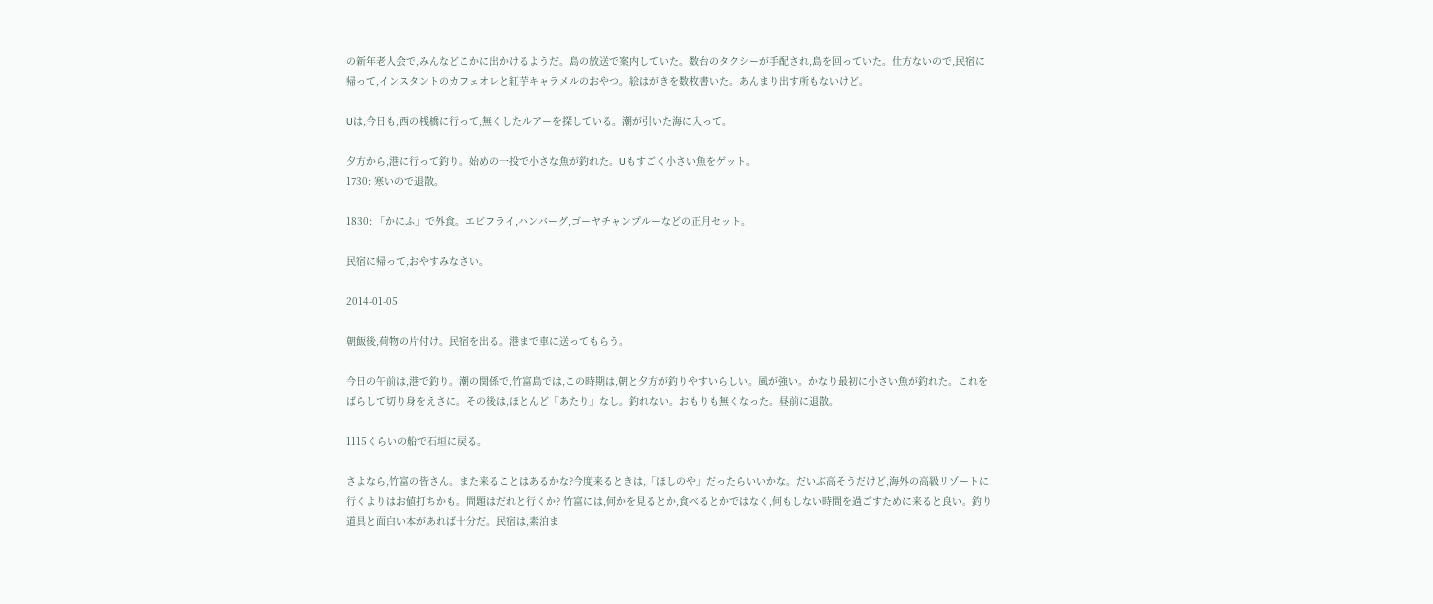の新年老人会で,みんなどこかに出かけるようだ。島の放送で案内していた。数台のタクシーが手配され,島を回っていた。仕方ないので,民宿に帰って,インスタントのカフェオレと紅芋キャラメルのおやつ。絵はがきを数枚書いた。あんまり出す所もないけど。

Uは,今日も,西の桟橋に行って,無くしたルアーを探している。潮が引いた海に入って。

夕方から,港に行って釣り。始めの一投で小さな魚が釣れた。Uもすごく小さい魚をゲット。
1730: 寒いので退散。

1830: 「かにふ」で外食。エビフライ,ハンバーグ,ゴーヤチャンプルーなどの正月セット。

民宿に帰って,おやすみなさい。

2014-01-05

朝飯後,荷物の片付け。民宿を出る。港まで車に送ってもらう。

今日の午前は,港で釣り。潮の関係で,竹富島では,この時期は,朝と夕方が釣りやすいらしい。風が強い。かなり最初に小さい魚が釣れた。これをばらして切り身をえさに。その後は,ほとんど「あたり」なし。釣れない。おもりも無くなった。昼前に退散。

1115くらいの船で石垣に戻る。

さよなら,竹富の皆さん。また来ることはあるかな?今度来るときは,「ほしのや」だったらいいかな。だいぶ高そうだけど,海外の高級リゾートに行くよりはお値打ちかも。問題はだれと行くか? 竹富には,何かを見るとか,食べるとかではなく,何もしない時間を過ごすために来ると良い。釣り道具と面白い本があれば十分だ。民宿は,素泊ま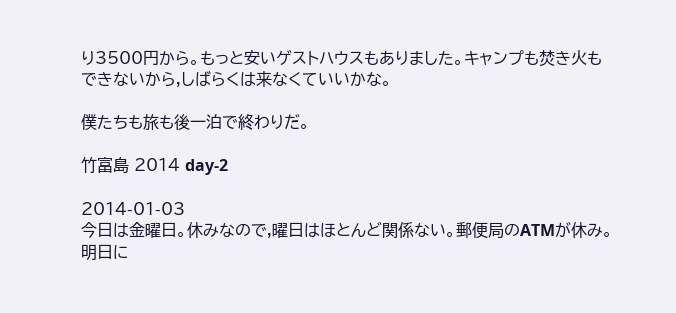り3500円から。もっと安いゲストハウスもありました。キャンプも焚き火もできないから,しばらくは来なくていいかな。

僕たちも旅も後一泊で終わりだ。

竹富島 2014 day-2

2014-01-03
今日は金曜日。休みなので,曜日はほとんど関係ない。郵便局のATMが休み。明日に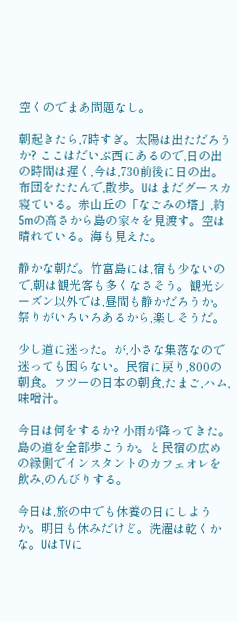空くのでまあ問題なし。

朝起きたら,7時すぎ。太陽は出ただろうか? ここはだいぶ西にあるので,日の出の時間は遅く,今は,730前後に日の出。
布団をたたんで,散歩。Uはまだグースカ寝ている。赤山丘の「なごみの塔」,約5mの高さから島の家々を見渡す。空は晴れている。海も見えた。

静かな朝だ。竹富島には,宿も少ないので,朝は観光客も多くなさそう。観光シーズン以外では,昼間も静かだろうか。祭りがいろいろあるから,楽しそうだ。

少し道に迷った。が,小さな集落なので迷っても困らない。民宿に戻り,800の朝食。フツーの日本の朝食,たまご,ハム,味噌汁。

今日は何をするか? 小雨が降ってきた。島の道を全部歩こうか。と民宿の広めの縁側でインスタントのカフェオレを飲み,のんびりする。

今日は,旅の中でも休養の日にしようか。明日も休みだけど。洗濯は乾くかな。UはTVに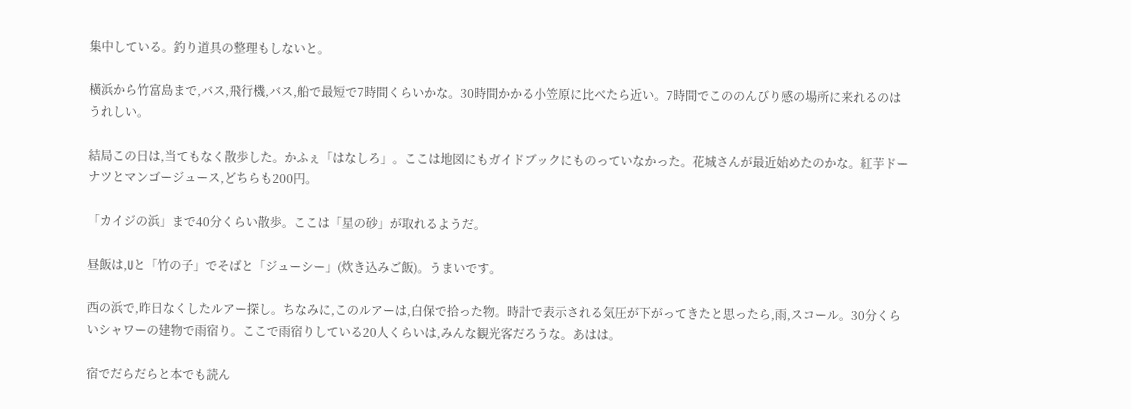集中している。釣り道具の整理もしないと。

橫浜から竹富島まで,バス,飛行機,バス,船で最短で7時間くらいかな。30時間かかる小笠原に比べたら近い。7時間でこののんびり感の場所に来れるのはうれしい。

結局この日は,当てもなく散歩した。かふぇ「はなしろ」。ここは地図にもガイドブックにものっていなかった。花城さんが最近始めたのかな。紅芋ドーナツとマンゴージュース,どちらも200円。

「カイジの浜」まで40分くらい散歩。ここは「星の砂」が取れるようだ。

昼飯は,Uと「竹の子」でそばと「ジューシー」(炊き込みご飯)。うまいです。

西の浜で,昨日なくしたルアー探し。ちなみに,このルアーは,白保で拾った物。時計で表示される気圧が下がってきたと思ったら,雨,スコール。30分くらいシャワーの建物で雨宿り。ここで雨宿りしている20人くらいは,みんな観光客だろうな。あはは。

宿でだらだらと本でも読ん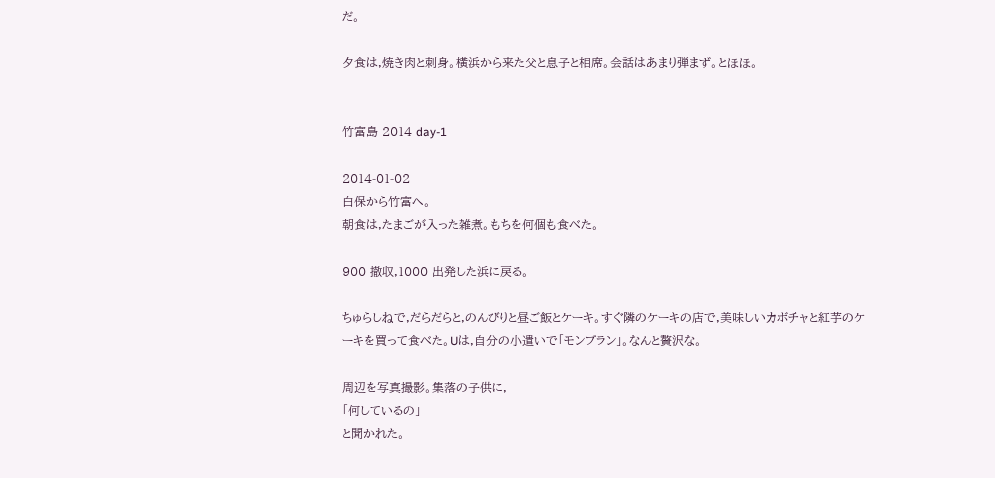だ。

夕食は,焼き肉と刺身。橫浜から来た父と息子と相席。会話はあまり弾まず。とほほ。


竹富島 2014 day-1

2014-01-02
白保から竹富へ。
朝食は,たまごが入った雑煮。もちを何個も食べた。

900 撤収,1000 出発した浜に戻る。

ちゅらしねで,だらだらと,のんびりと昼ご飯とケーキ。すぐ隣のケーキの店で,美味しいカボチャと紅芋のケーキを買って食べた。Uは,自分の小遣いで「モンブラン」。なんと贅沢な。

周辺を写真撮影。集落の子供に,
「何しているの」
と聞かれた。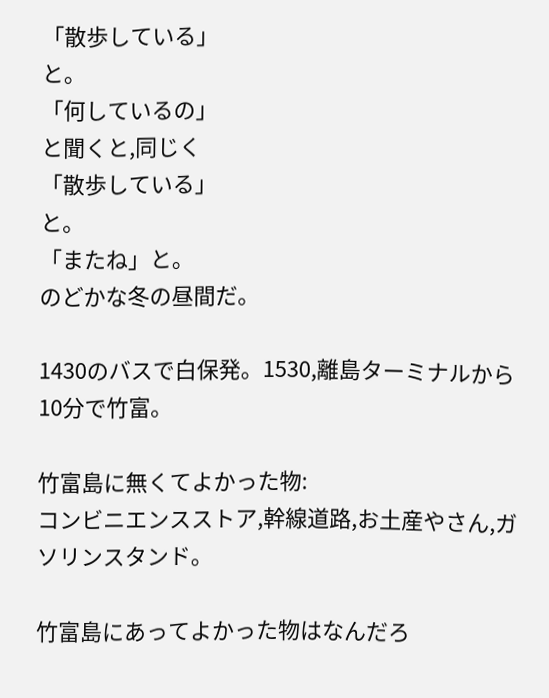「散歩している」
と。
「何しているの」
と聞くと,同じく
「散歩している」
と。
「またね」と。
のどかな冬の昼間だ。

1430のバスで白保発。1530,離島ターミナルから10分で竹富。

竹富島に無くてよかった物:
コンビニエンスストア,幹線道路,お土産やさん,ガソリンスタンド。

竹富島にあってよかった物はなんだろ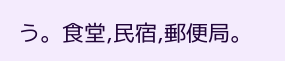う。食堂,民宿,郵便局。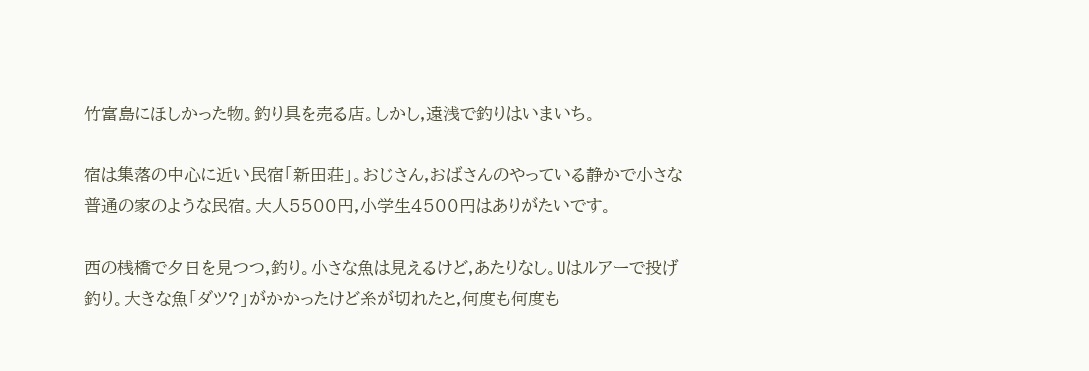竹富島にほしかった物。釣り具を売る店。しかし,遠浅で釣りはいまいち。

宿は集落の中心に近い民宿「新田荘」。おじさん,おばさんのやっている静かで小さな普通の家のような民宿。大人5500円,小学生4500円はありがたいです。

西の桟橋で夕日を見つつ,釣り。小さな魚は見えるけど,あたりなし。Uはルアーで投げ釣り。大きな魚「ダツ?」がかかったけど糸が切れたと,何度も何度も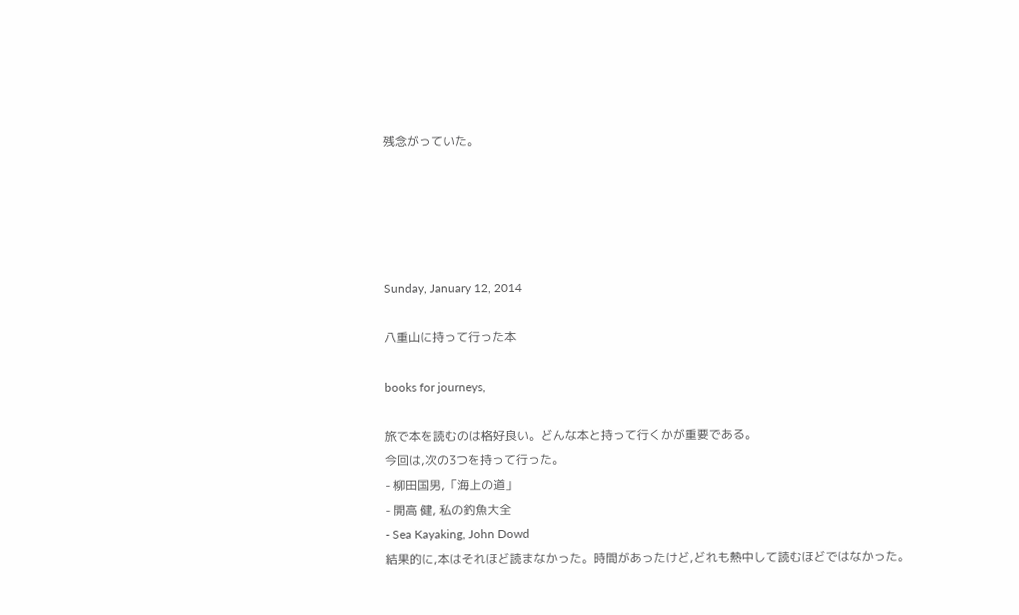残念がっていた。





Sunday, January 12, 2014

八重山に持って行った本

books for journeys,

旅で本を読むのは格好良い。どんな本と持って行くかが重要である。
今回は,次の3つを持って行った。
- 柳田国男,「海上の道」
- 開高 健, 私の釣魚大全
- Sea Kayaking, John Dowd
結果的に,本はそれほど読まなかった。時間があったけど,どれも熱中して読むほどではなかった。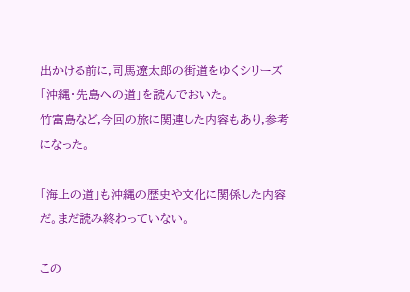出かける前に,司馬遼太郎の街道をゆくシリーズ「沖縄・先島への道」を読んでおいた。
竹富島など,今回の旅に関連した内容もあり,参考になった。

「海上の道」も沖縄の歴史や文化に関係した内容だ。まだ読み終わっていない。

この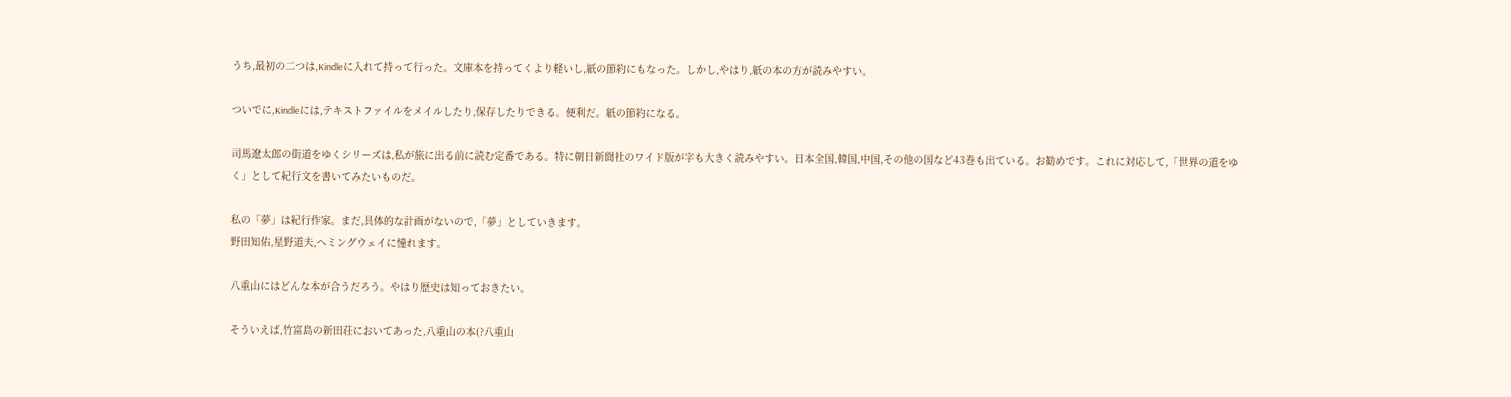うち,最初の二つは,Kindleに入れて持って行った。文庫本を持ってくより軽いし,紙の節約にもなった。しかし,やはり,紙の本の方が読みやすい。

ついでに,Kindleには,テキストファイルをメイルしたり,保存したりできる。便利だ。紙の節約になる。

司馬遼太郎の街道をゆくシリーズは,私が旅に出る前に読む定番である。特に朝日新聞社のワイド版が字も大きく読みやすい。日本全国,韓国,中国,その他の国など43巻も出ている。お勧めです。これに対応して,「世界の道をゆく」として紀行文を書いてみたいものだ。

私の「夢」は紀行作家。まだ,具体的な計画がないので,「夢」としていきます。
野田知佑,星野道夫,ヘミングウェイに憧れます。

八重山にはどんな本が合うだろう。やはり歴史は知っておきたい。

そういえば,竹富島の新田荘においてあった,八重山の本(?八重山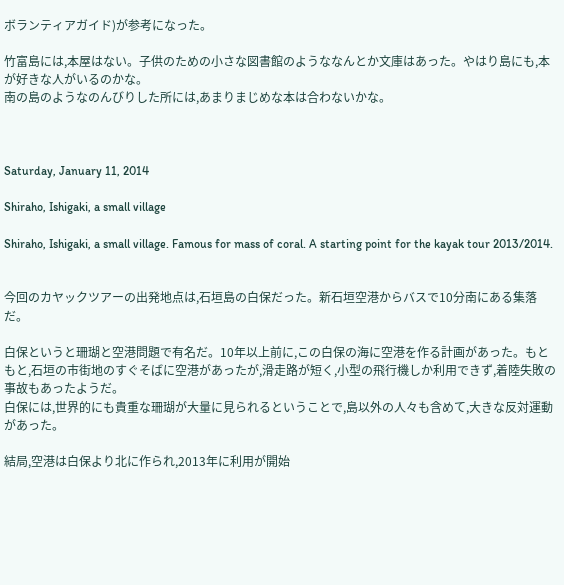ボランティアガイド)が参考になった。

竹富島には,本屋はない。子供のための小さな図書館のようななんとか文庫はあった。やはり島にも,本が好きな人がいるのかな。
南の島のようなのんびりした所には,あまりまじめな本は合わないかな。



Saturday, January 11, 2014

Shiraho, Ishigaki, a small village

Shiraho, Ishigaki, a small village. Famous for mass of coral. A starting point for the kayak tour 2013/2014.


今回のカヤックツアーの出発地点は,石垣島の白保だった。新石垣空港からバスで10分南にある集落だ。

白保というと珊瑚と空港問題で有名だ。10年以上前に,この白保の海に空港を作る計画があった。もともと,石垣の市街地のすぐそばに空港があったが,滑走路が短く,小型の飛行機しか利用できず,着陸失敗の事故もあったようだ。
白保には,世界的にも貴重な珊瑚が大量に見られるということで,島以外の人々も含めて,大きな反対運動があった。

結局,空港は白保より北に作られ,2013年に利用が開始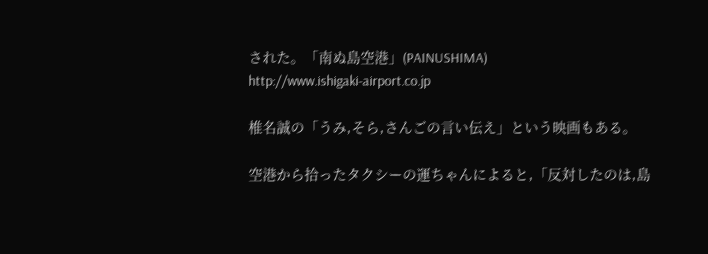された。「南ぬ島空港」(PAINUSHIMA)
http://www.ishigaki-airport.co.jp

椎名誠の「うみ,そら,さんごの言い伝え」という映画もある。

空港から拾ったタクシーの運ちゃんによると,「反対したのは,島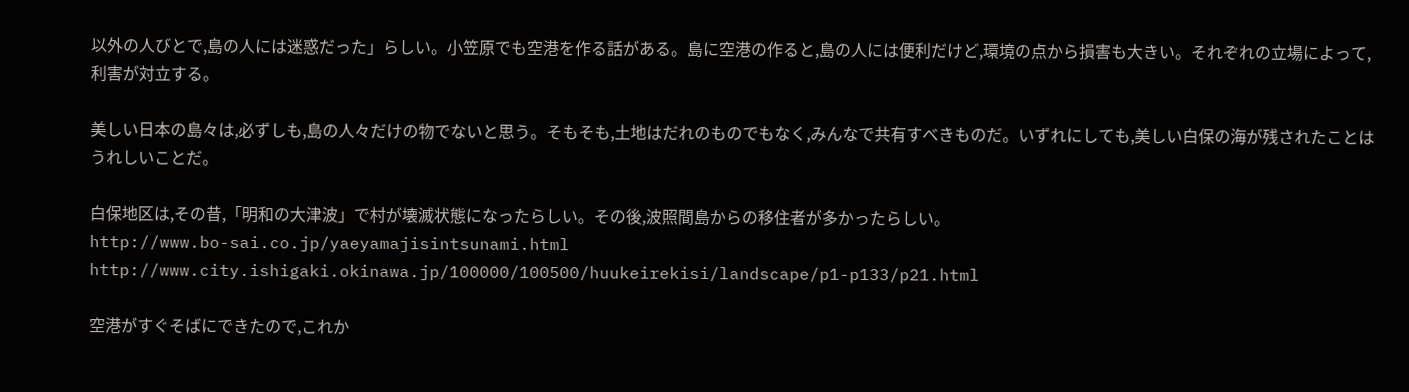以外の人びとで,島の人には迷惑だった」らしい。小笠原でも空港を作る話がある。島に空港の作ると,島の人には便利だけど,環境の点から損害も大きい。それぞれの立場によって,利害が対立する。

美しい日本の島々は,必ずしも,島の人々だけの物でないと思う。そもそも,土地はだれのものでもなく,みんなで共有すべきものだ。いずれにしても,美しい白保の海が残されたことはうれしいことだ。

白保地区は,その昔,「明和の大津波」で村が壊滅状態になったらしい。その後,波照間島からの移住者が多かったらしい。
http://www.bo-sai.co.jp/yaeyamajisintsunami.html
http://www.city.ishigaki.okinawa.jp/100000/100500/huukeirekisi/landscape/p1-p133/p21.html

空港がすぐそばにできたので,これか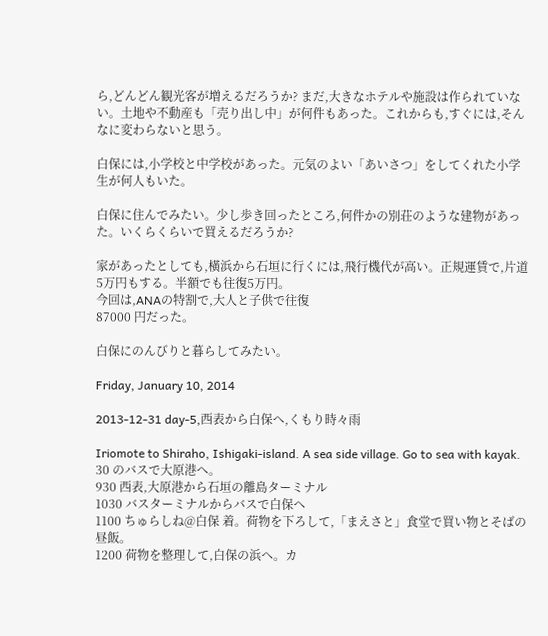ら,どんどん観光客が増えるだろうか? まだ,大きなホテルや施設は作られていない。土地や不動産も「売り出し中」が何件もあった。これからも,すぐには,そんなに変わらないと思う。

白保には,小学校と中学校があった。元気のよい「あいさつ」をしてくれた小学生が何人もいた。

白保に住んでみたい。少し歩き回ったところ,何件かの別荘のような建物があった。いくらくらいで買えるだろうか?

家があったとしても,橫浜から石垣に行くには,飛行機代が高い。正規運賃で,片道5万円もする。半額でも往復5万円。
今回は,ANAの特割で,大人と子供で往復
87000 円だった。

白保にのんびりと暮らしてみたい。

Friday, January 10, 2014

2013-12-31 day-5,西表から白保へ,くもり時々雨

Iriomote to Shiraho, Ishigaki-island. A sea side village. Go to sea with kayak.
30 のバスで大原港へ。
930 西表,大原港から石垣の離島ターミナル
1030 バスターミナルからバスで白保へ
1100 ちゅらしね@白保 着。荷物を下ろして,「まえさと」食堂で買い物とそばの昼飯。
1200 荷物を整理して,白保の浜へ。カ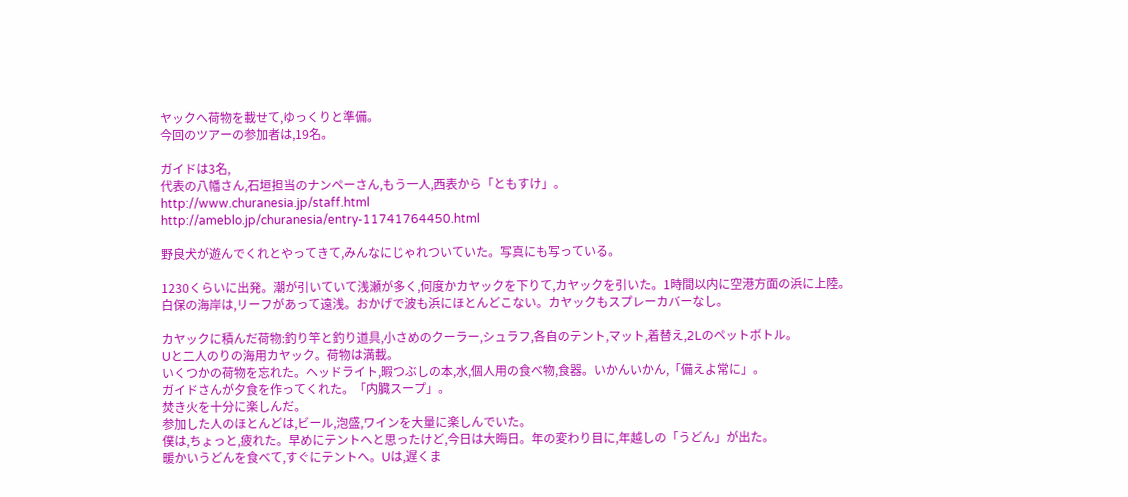ヤックへ荷物を載せて,ゆっくりと準備。
今回のツアーの参加者は,19名。

ガイドは3名,
代表の八幡さん,石垣担当のナンペーさん,もう一人,西表から「ともすけ」。
http://www.churanesia.jp/staff.html
http://ameblo.jp/churanesia/entry-11741764450.html

野良犬が遊んでくれとやってきて,みんなにじゃれついていた。写真にも写っている。

1230くらいに出発。潮が引いていて浅瀬が多く,何度かカヤックを下りて,カヤックを引いた。1時間以内に空港方面の浜に上陸。
白保の海岸は,リーフがあって遠浅。おかげで波も浜にほとんどこない。カヤックもスプレーカバーなし。

カヤックに積んだ荷物:釣り竿と釣り道具,小さめのクーラー,シュラフ,各自のテント,マット,着替え,2Lのペットボトル。
Uと二人のりの海用カヤック。荷物は満載。
いくつかの荷物を忘れた。ヘッドライト,暇つぶしの本,水,個人用の食べ物,食器。いかんいかん,「備えよ常に」。
ガイドさんが夕食を作ってくれた。「内臓スープ」。
焚き火を十分に楽しんだ。
参加した人のほとんどは,ビール,泡盛,ワインを大量に楽しんでいた。
僕は,ちょっと,疲れた。早めにテントへと思ったけど,今日は大晦日。年の変わり目に,年越しの「うどん」が出た。
暖かいうどんを食べて,すぐにテントへ。Uは,遅くま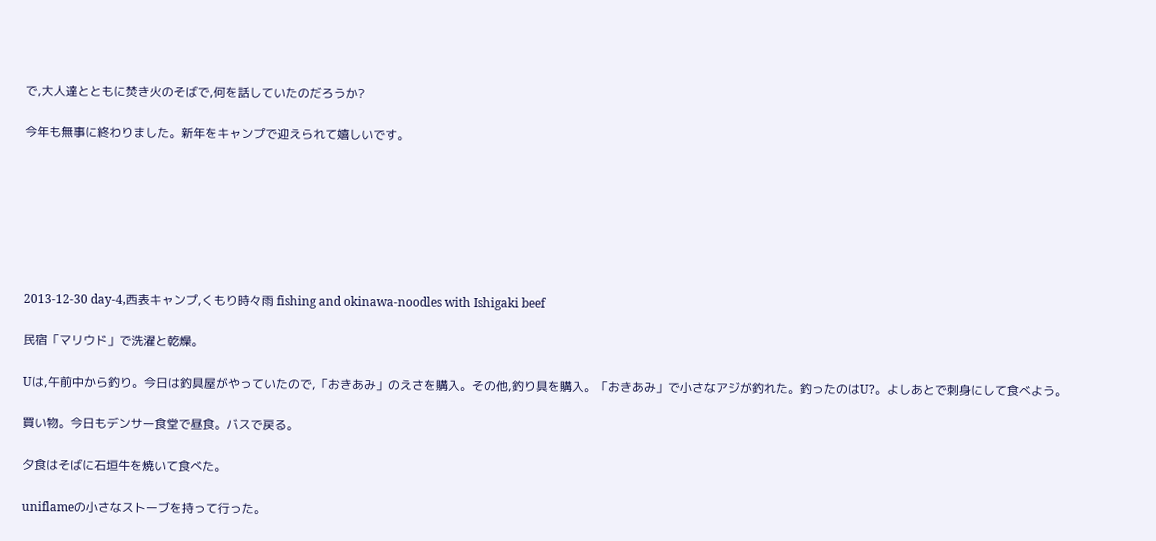で,大人達とともに焚き火のそばで,何を話していたのだろうか?

今年も無事に終わりました。新年をキャンプで迎えられて嬉しいです。







2013-12-30 day-4,西表キャンプ,くもり時々雨 fishing and okinawa-noodles with Ishigaki beef

民宿「マリウド」で洗濯と乾燥。

Uは,午前中から釣り。今日は釣具屋がやっていたので,「おきあみ」のえさを購入。その他,釣り具を購入。「おきあみ」で小さなアジが釣れた。釣ったのはU?。よしあとで刺身にして食べよう。

買い物。今日もデンサー食堂で昼食。バスで戻る。

夕食はそばに石垣牛を焼いて食べた。

uniflameの小さなストーブを持って行った。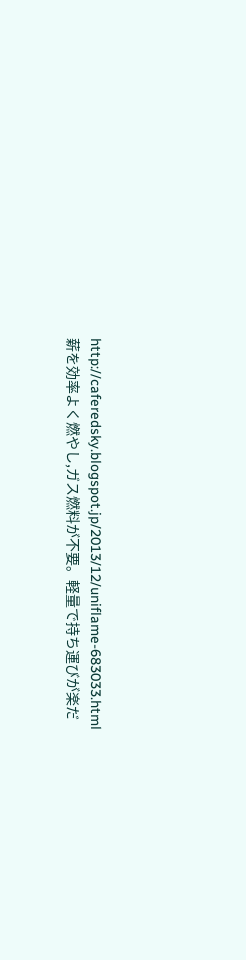http://caferedsky.blogspot.jp/2013/12/uniflame-683033.html
薪を効率よく燃やし,ガス燃料が不要。軽量で持ち運びが楽だ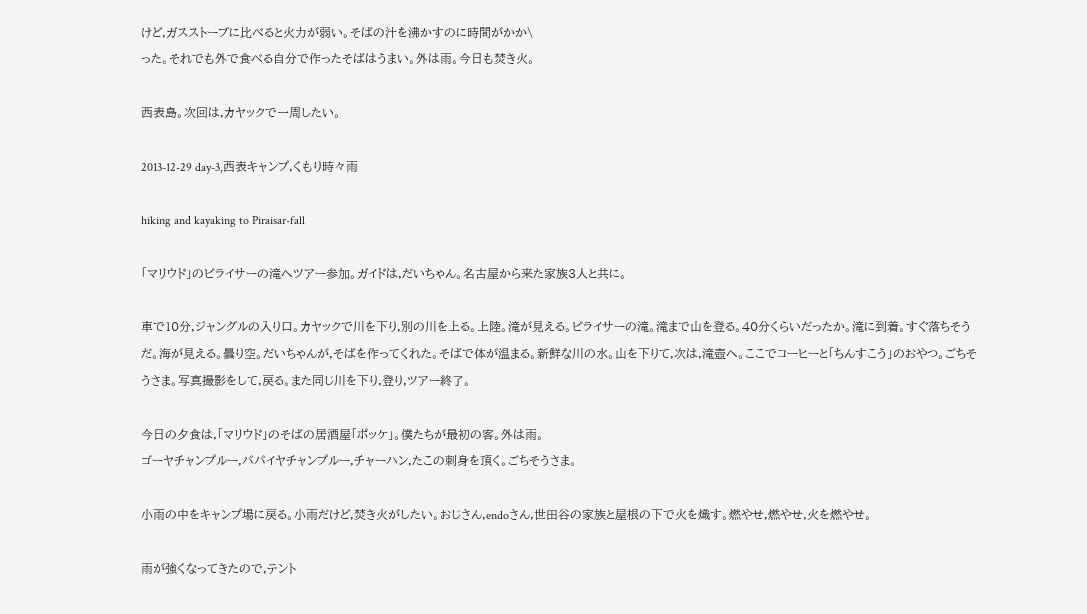けど,ガスストーブに比べると火力が弱い。そばの汁を沸かすのに時間がかか\
った。それでも外で食べる自分で作ったそばはうまい。外は雨。今日も焚き火。

西表島。次回は,カヤックで一周したい。

2013-12-29 day-3,西表キャンプ,くもり時々雨

hiking and kayaking to Piraisar-fall

「マリウド」のピライサーの滝へツアー参加。ガイドは,だいちゃん。名古屋から来た家族3人と共に。

車で10分,ジャングルの入り口。カヤックで川を下り,別の川を上る。上陸。滝が見える。ピライサーの滝。滝まで山を登る。40分くらいだったか。滝に到着。すぐ落ちそうだ。海が見える。曇り空。だいちゃんが,そばを作ってくれた。そばで体が温まる。新鮮な川の水。山を下りて,次は,滝壺へ。ここでコーヒーと「ちんすこう」のおやつ。ごちそうさま。写真撮影をして,戻る。また同じ川を下り,登り,ツアー終了。

今日の夕食は,「マリウド」のそばの居酒屋「ポッケ」。僕たちが最初の客。外は雨。
ゴーヤチャンプルー,パパイヤチャンプルー,チャーハン,たこの刺身を頂く。ごちそうさま。

小雨の中をキャンプ場に戻る。小雨だけど,焚き火がしたい。おじさん,endoさん,世田谷の家族と屋根の下で火を熾す。燃やせ,燃やせ,火を燃やせ。

雨が強くなってきたので,テント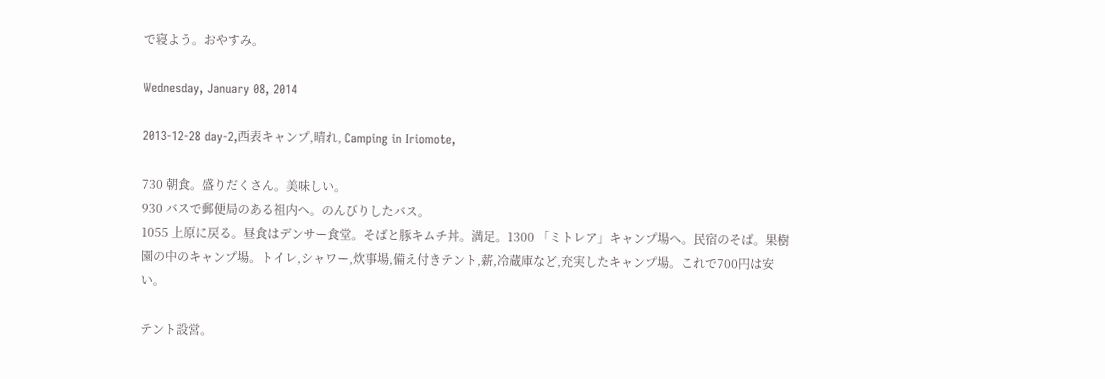で寝よう。おやすみ。

Wednesday, January 08, 2014

2013-12-28 day-2,西表キャンプ,晴れ, Camping in Iriomote,

730 朝食。盛りだくさん。美味しい。
930 バスで郵便局のある祖内へ。のんびりしたバス。
1055 上原に戻る。昼食はデンサー食堂。そばと豚キムチ丼。満足。1300 「ミトレア」キャンプ場へ。民宿のそば。果樹園の中のキャンプ場。トイレ,シャワー,炊事場,備え付きテント,薪,冷蔵庫など,充実したキャンプ場。これで700円は安い。

テント設営。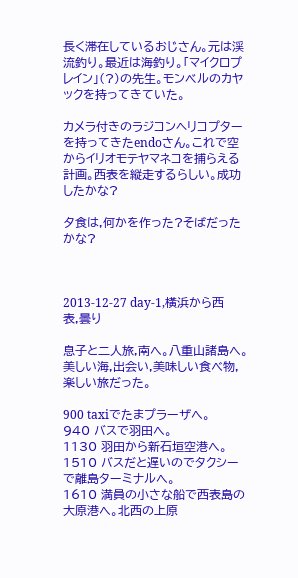長く滞在しているおじさん。元は渓流釣り。最近は海釣り。「マイクロプレイン」(?)の先生。モンベルのカヤックを持ってきていた。

カメラ付きのラジコンヘリコプターを持ってきたendoさん。これで空からイリオモテヤマネコを捕らえる計画。西表を縦走するらしい。成功したかな?

夕食は,何かを作った?そばだったかな?



2013-12-27 day-1,橫浜から西表,曇り

息子と二人旅,南へ。八重山諸島へ。
美しい海,出会い,美味しい食べ物,楽しい旅だった。

900 taxiでたまプラーザへ。
940 バスで羽田へ。
1130 羽田から新石垣空港へ。
1510 バスだと遅いのでタクシーで離島ターミナルへ。
1610 満員の小さな船で西表島の大原港へ。北西の上原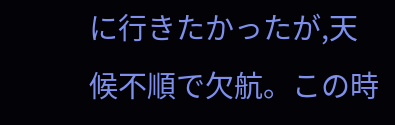に行きたかったが,天候不順で欠航。この時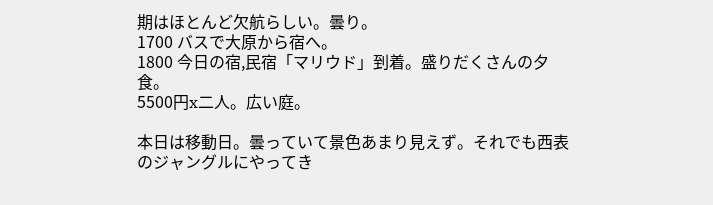期はほとんど欠航らしい。曇り。
1700 バスで大原から宿へ。
1800 今日の宿,民宿「マリウド」到着。盛りだくさんの夕食。
5500円x二人。広い庭。

本日は移動日。曇っていて景色あまり見えず。それでも西表のジャングルにやってき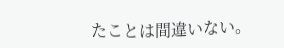たことは間違いない。